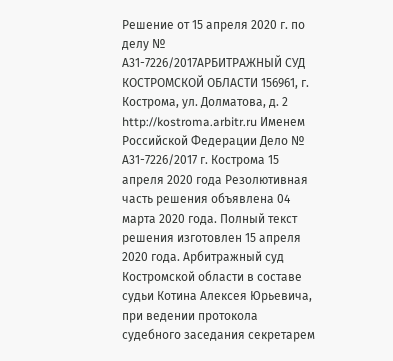Решение от 15 апреля 2020 г. по делу № А31-7226/2017АРБИТРАЖНЫЙ СУД КОСТРОМСКОЙ ОБЛАСТИ 156961, г. Кострома, ул. Долматова, д. 2 http://kostroma.arbitr.ru Именем Российской Федерации Дело № А31-7226/2017 г. Кострома 15 апреля 2020 года Резолютивная часть решения объявлена 04 марта 2020 года. Полный текст решения изготовлен 15 апреля 2020 года. Арбитражный суд Костромской области в составе судьи Котина Алексея Юрьевича, при ведении протокола судебного заседания секретарем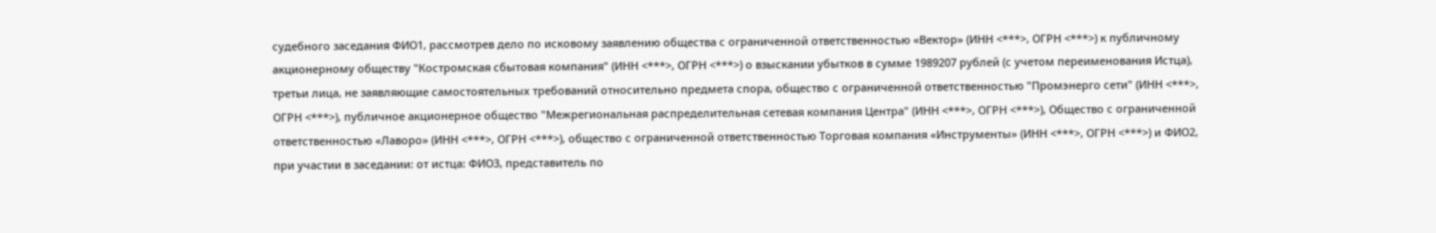судебного заседания ФИО1, рассмотрев дело по исковому заявлению общества с ограниченной ответственностью «Вектор» (ИНН <***>, ОГРН <***>) к публичному акционерному обществу "Костромская сбытовая компания" (ИНН <***>, ОГРН <***>) о взыскании убытков в сумме 1989207 рублей (с учетом переименования Истца), третьи лица, не заявляющие самостоятельных требований относительно предмета спора, общество с ограниченной ответственностью "Промэнерго сети" (ИНН <***>, ОГРН <***>), публичное акционерное общество "Межрегиональная распределительная сетевая компания Центра" (ИНН <***>, ОГРН <***>), Общество с ограниченной ответственностью «Лаворо» (ИНН <***>, ОГРН <***>), общество с ограниченной ответственностью Торговая компания «Инструменты» (ИНН <***>, ОГРН <***>) и ФИО2, при участии в заседании: от истца: ФИО3, представитель по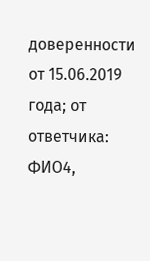доверенности от 15.06.2019 года; от ответчика: ФИО4,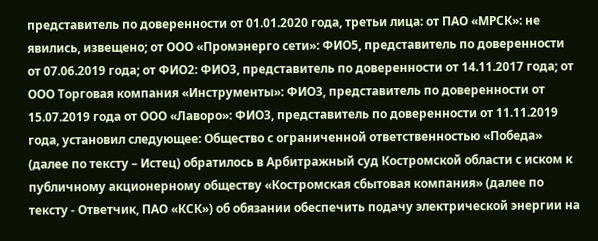представитель по доверенности от 01.01.2020 года, третьи лица: от ПАО «МРСК»: не явились, извещено; от ООО «Промэнерго сети»: ФИО5, представитель по доверенности от 07.06.2019 года; от ФИО2: ФИО3, представитель по доверенности от 14.11.2017 года; от ООО Торговая компания «Инструменты»: ФИО3, представитель по доверенности от 15.07.2019 года от ООО «Лаворо»: ФИО3, представитель по доверенности от 11.11.2019 года, установил следующее: Общество с ограниченной ответственностью «Победа» (далее по тексту – Истец) обратилось в Арбитражный суд Костромской области с иском к публичному акционерному обществу «Костромская сбытовая компания» (далее по тексту - Ответчик, ПАО «КСК») об обязании обеспечить подачу электрической энергии на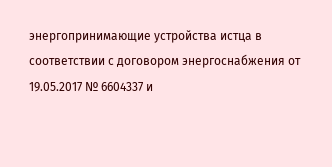энергопринимающие устройства истца в соответствии с договором энергоснабжения от 19.05.2017 № 6604337 и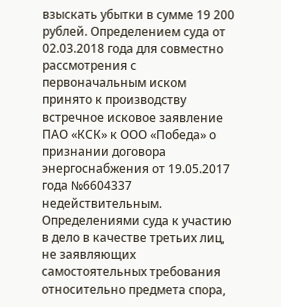взыскать убытки в сумме 19 200 рублей. Определением суда от 02.03.2018 года для совместно рассмотрения с первоначальным иском принято к производству встречное исковое заявление ПАО «КСК» к ООО «Победа» о признании договора энергоснабжения от 19.05.2017 года №6604337 недействительным. Определениями суда к участию в дело в качестве третьих лиц, не заявляющих самостоятельных требования относительно предмета спора,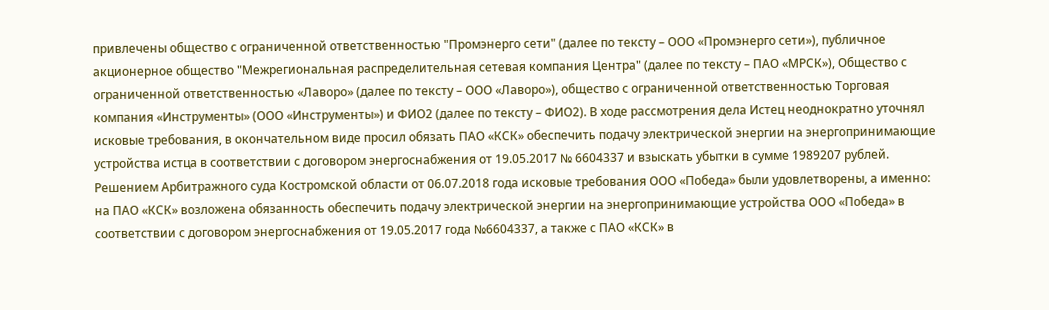привлечены общество с ограниченной ответственностью "Промэнерго сети" (далее по тексту – ООО «Промэнерго сети»), публичное акционерное общество "Межрегиональная распределительная сетевая компания Центра" (далее по тексту – ПАО «МРСК»), Общество с ограниченной ответственностью «Лаворо» (далее по тексту – ООО «Лаворо»), общество с ограниченной ответственностью Торговая компания «Инструменты» (ООО «Инструменты») и ФИО2 (далее по тексту – ФИО2). В ходе рассмотрения дела Истец неоднократно уточнял исковые требования, в окончательном виде просил обязать ПАО «КСК» обеспечить подачу электрической энергии на энергопринимающие устройства истца в соответствии с договором энергоснабжения от 19.05.2017 № 6604337 и взыскать убытки в сумме 1989207 рублей. Решением Арбитражного суда Костромской области от 06.07.2018 года исковые требования ООО «Победа» были удовлетворены, а именно: на ПАО «КСК» возложена обязанность обеспечить подачу электрической энергии на энергопринимающие устройства ООО «Победа» в соответствии с договором энергоснабжения от 19.05.2017 года №6604337, а также с ПАО «КСК» в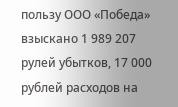пользу ООО «Победа» взыскано 1 989 207 рулей убытков, 17 000 рублей расходов на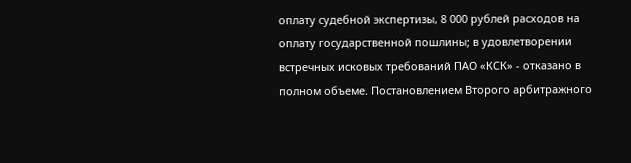оплату судебной экспертизы, 8 000 рублей расходов на оплату государственной пошлины; в удовлетворении встречных исковых требований ПАО «КСК» - отказано в полном объеме. Постановлением Второго арбитражного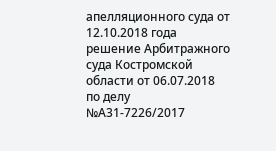апелляционного суда от 12.10.2018 года решение Арбитражного суда Костромской области от 06.07.2018 по делу №А31-7226/2017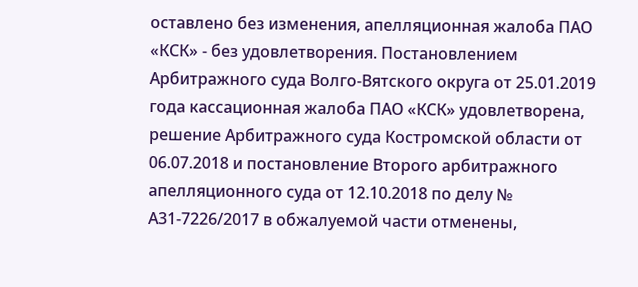оставлено без изменения, апелляционная жалоба ПАО «КСК» - без удовлетворения. Постановлением Арбитражного суда Волго-Вятского округа от 25.01.2019 года кассационная жалоба ПАО «КСК» удовлетворена, решение Арбитражного суда Костромской области от 06.07.2018 и постановление Второго арбитражного апелляционного суда от 12.10.2018 по делу № А31-7226/2017 в обжалуемой части отменены,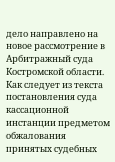дело направлено на новое рассмотрение в Арбитражный суда Костромской области. Как следует из текста постановления суда кассационной инстанции предметом обжалования принятых судебных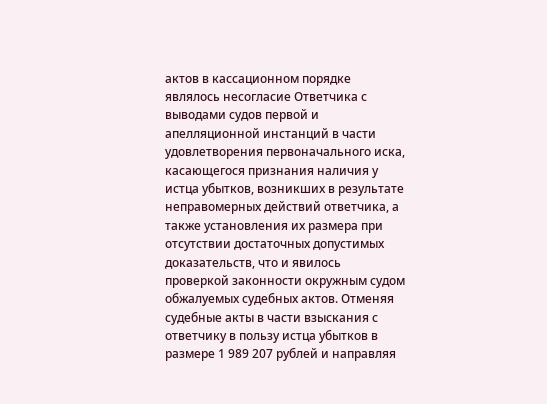актов в кассационном порядке являлось несогласие Ответчика с выводами судов первой и апелляционной инстанций в части удовлетворения первоначального иска, касающегося признания наличия у истца убытков, возникших в результате неправомерных действий ответчика, а также установления их размера при отсутствии достаточных допустимых доказательств, что и явилось проверкой законности окружным судом обжалуемых судебных актов. Отменяя судебные акты в части взыскания с ответчику в пользу истца убытков в размере 1 989 207 рублей и направляя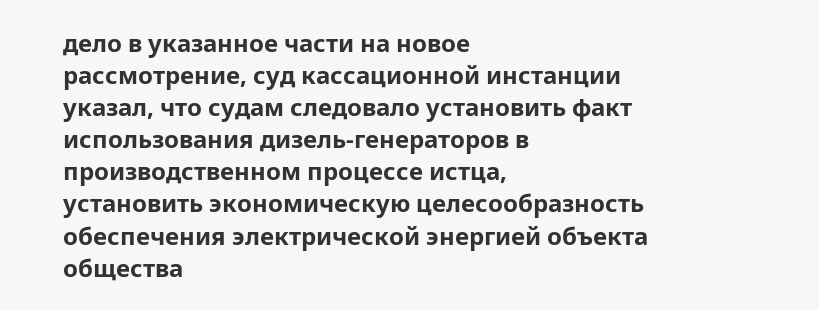дело в указанное части на новое рассмотрение, суд кассационной инстанции указал, что судам следовало установить факт использования дизель-генераторов в производственном процессе истца, установить экономическую целесообразность обеспечения электрической энергией объекта общества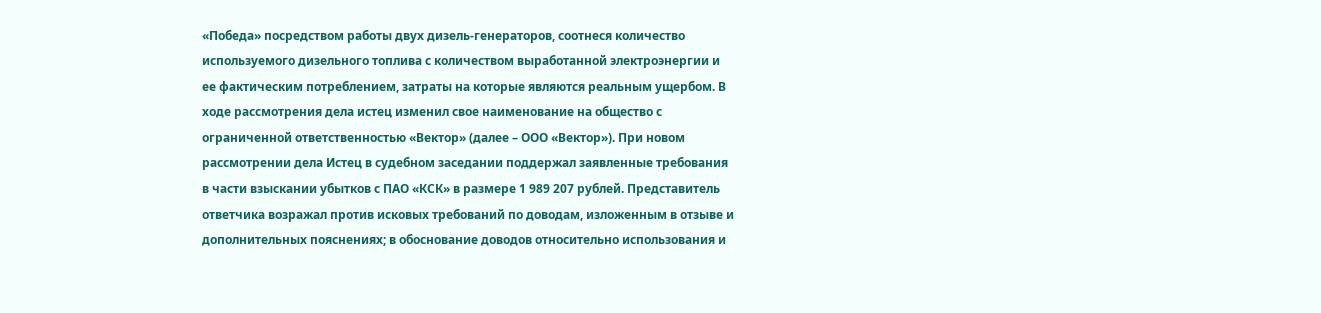«Победа» посредством работы двух дизель-генераторов, соотнеся количество используемого дизельного топлива с количеством выработанной электроэнергии и ее фактическим потреблением, затраты на которые являются реальным ущербом. В ходе рассмотрения дела истец изменил свое наименование на общество с ограниченной ответственностью «Вектор» (далее – ООО «Вектор»). При новом рассмотрении дела Истец в судебном заседании поддержал заявленные требования в части взыскании убытков с ПАО «КСК» в размере 1 989 207 рублей. Представитель ответчика возражал против исковых требований по доводам, изложенным в отзыве и дополнительных пояснениях; в обоснование доводов относительно использования и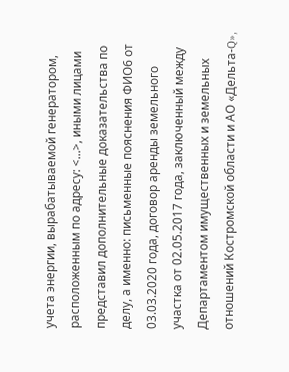учета энергии, вырабатываемой генератором, расположенным по адресу: <...>, иными лицами представил дополнительные доказательства по делу, а именно: письменные пояснения ФИО6 от 03.03.2020 года, договор аренды земельного участка от 02.05.2017 года, заключенный между Департаментом имущественных и земельных отношений Костромской области и АО «Дельта-Q»,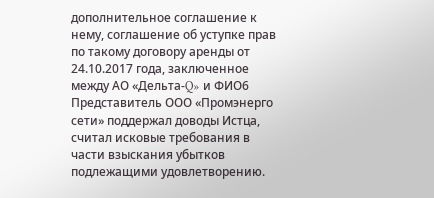дополнительное соглашение к нему, соглашение об уступке прав по такому договору аренды от 24.10.2017 года, заключенное между АО «Дельта-Q» и ФИО6 Представитель ООО «Промэнерго сети» поддержал доводы Истца, считал исковые требования в части взыскания убытков подлежащими удовлетворению.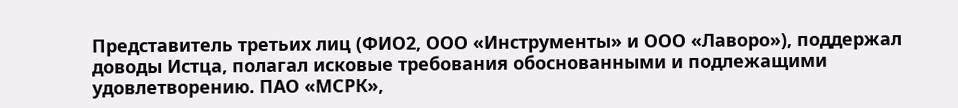Представитель третьих лиц (ФИО2, ООО «Инструменты» и ООО «Лаворо»), поддержал доводы Истца, полагал исковые требования обоснованными и подлежащими удовлетворению. ПАО «МСРК»,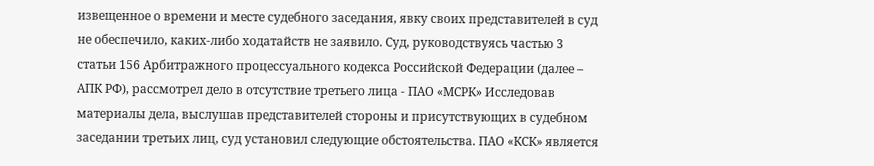извещенное о времени и месте судебного заседания, явку своих представителей в суд не обеспечило, каких-либо ходатайств не заявило. Суд, руководствуясь частью 3 статьи 156 Арбитражного процессуального кодекса Российской Федерации (далее – АПК РФ), рассмотрел дело в отсутствие третьего лица - ПАО «МСРК» Исследовав материалы дела, выслушав представителей стороны и присутствующих в судебном заседании третьих лиц, суд установил следующие обстоятельства. ПАО «КСК» является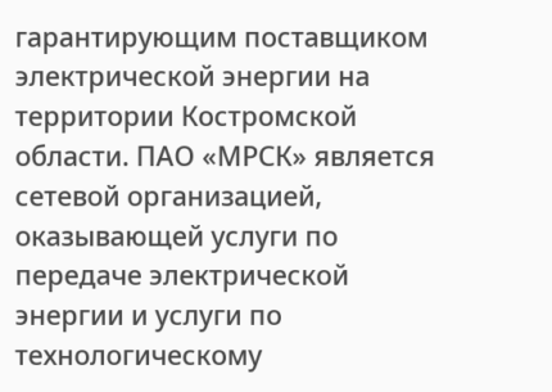гарантирующим поставщиком электрической энергии на территории Костромской области. ПАО «МРСК» является сетевой организацией, оказывающей услуги по передаче электрической энергии и услуги по технологическому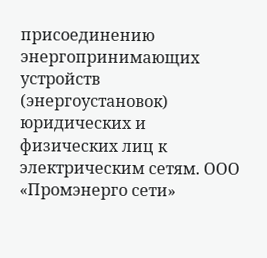присоединению энергопринимающих устройств (энергоустановок) юридических и физических лиц к электрическим сетям. ООО «Промэнерго сети»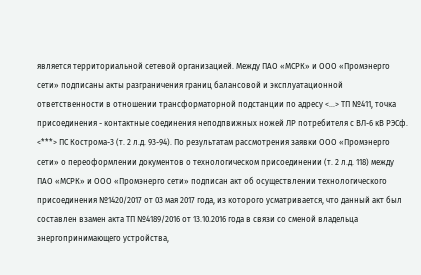является территориальной сетевой организацией. Между ПАО «МСРК» и ООО «Промэнерго сети» подписаны акты разграничения границ балансовой и эксплуатационной ответственности в отношении трансформаторной подстанции по адресу <...> ТП №411, точка присоединения - контактные соединения неподпвижных ножей ЛР потребителя с ВЛ-6 кВ РЭСф. <***> ПС Кострома-3 (т. 2 л.д. 93-94). По результатам рассмотрения заявки ООО «Промэнерго сети» о переоформлении документов о технологическом присоединении (т. 2 л.д. 118) между ПАО «МСРК» и ООО «Промэнерго сети» подписан акт об осуществлении технологического присоединения №1420/2017 от 03 мая 2017 года, из которого усматривается, что данный акт был составлен взамен акта ТП №4189/2016 от 13.10.2016 года в связи со сменой владельца энергопринимающего устройства,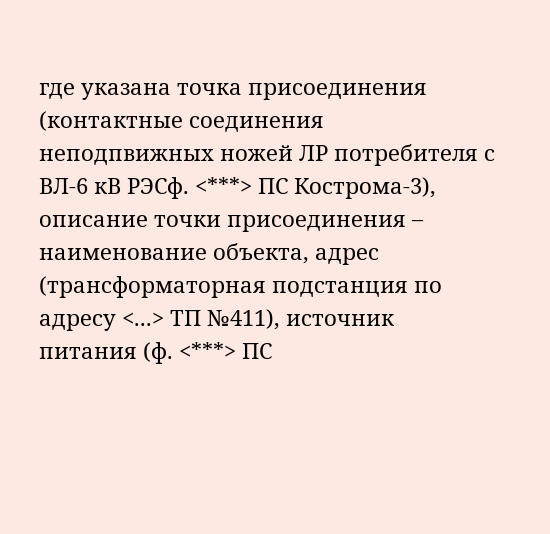где указана точка присоединения (контактные соединения неподпвижных ножей ЛР потребителя с ВЛ-6 кВ РЭСф. <***> ПС Кострома-3), описание точки присоединения – наименование объекта, адрес (трансформаторная подстанция по адресу <...> ТП №411), источник питания (ф. <***> ПС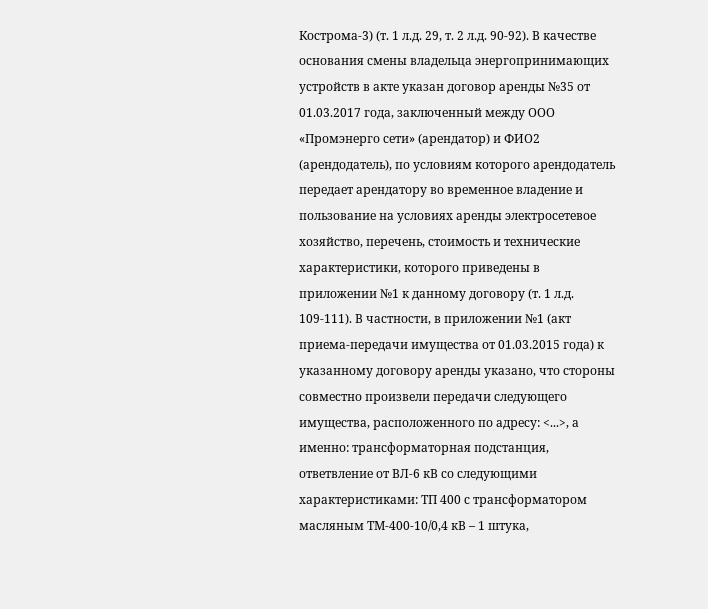Кострома-3) (т. 1 л.д. 29, т. 2 л.д. 90-92). В качестве основания смены владельца энергопринимающих устройств в акте указан договор аренды №35 от 01.03.2017 года, заключенный между ООО «Промэнерго сети» (арендатор) и ФИО2 (арендодатель), по условиям которого арендодатель передает арендатору во временное владение и пользование на условиях аренды электросетевое хозяйство, перечень, стоимость и технические характеристики, которого приведены в приложении №1 к данному договору (т. 1 л.д. 109-111). В частности, в приложении №1 (акт приема-передачи имущества от 01.03.2015 года) к указанному договору аренды указано, что стороны совместно произвели передачи следующего имущества, расположенного по адресу: <...>, а именно: трансформаторная подстанция, ответвление от ВЛ-6 кВ со следующими характеристиками: ТП 400 с трансформатором масляным ТМ-400-10/0,4 кВ – 1 штука,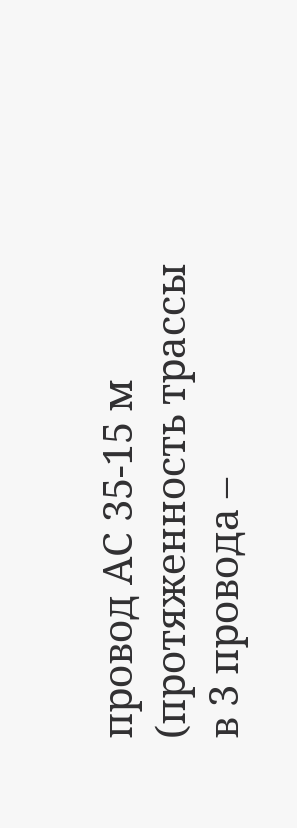провод АС 35-15 м (протяженность трассы в 3 провода –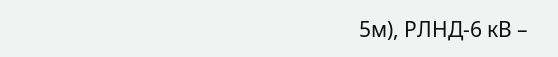5м), РЛНД-6 кВ –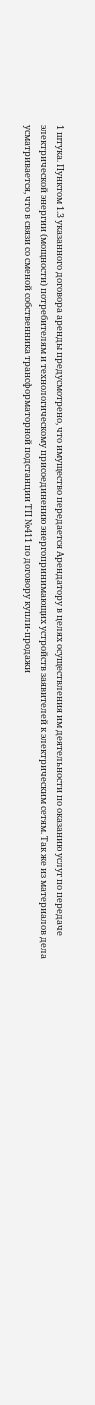1 штука. Пунктом 1.3 указанного договора аренды предусмотрено, что имущество передается Арендатору в целях осуществления им деятельности по оказанию услуг по передаче электрической энергии (мощности) потребителям и технологическому присоединению энергопринимающих устройств заявителей к электрическим сетям. Так же из материалов дела усматривается, что в связи со сменой собственника трансформаторной подстанции ТП №411 по договору купли-продажи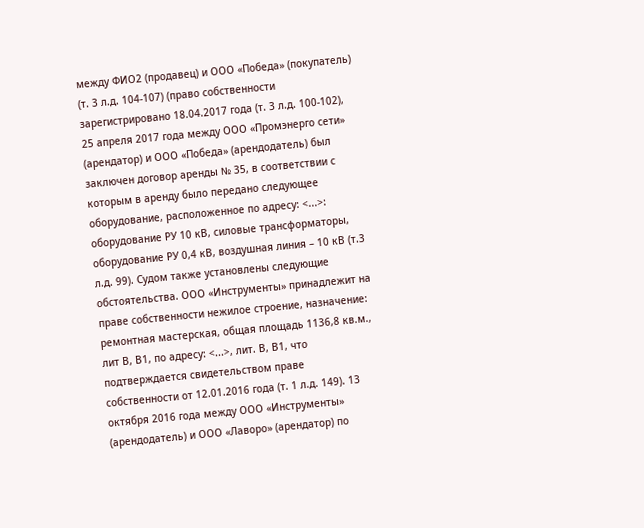между ФИО2 (продавец) и ООО «Победа» (покупатель) (т. 3 л.д. 104-107) (право собственности зарегистрировано 18.04.2017 года (т. 3 л.д. 100-102), 25 апреля 2017 года между ООО «Промэнерго сети» (арендатор) и ООО «Победа» (арендодатель) был заключен договор аренды № 35, в соответствии с которым в аренду было передано следующее оборудование, расположенное по адресу: <...>: оборудование РУ 10 кВ, силовые трансформаторы, оборудование РУ 0,4 кВ, воздушная линия – 10 кВ (т.3 л.д. 99). Судом также установлены следующие обстоятельства. ООО «Инструменты» принадлежит на праве собственности нежилое строение, назначение: ремонтная мастерская, общая площадь 1136,8 кв.м., лит В, В1, по адресу: <...>, лит. В, В1, что подтверждается свидетельством праве собственности от 12.01.2016 года (т. 1 л.д. 149). 13 октября 2016 года между ООО «Инструменты» (арендодатель) и ООО «Лаворо» (арендатор) по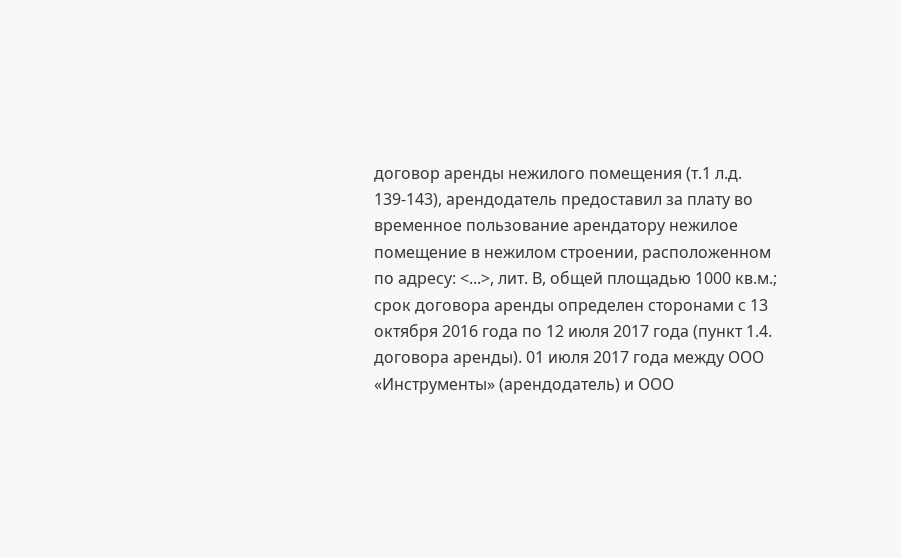договор аренды нежилого помещения (т.1 л.д. 139-143), арендодатель предоставил за плату во временное пользование арендатору нежилое помещение в нежилом строении, расположенном по адресу: <...>, лит. В, общей площадью 1000 кв.м.; срок договора аренды определен сторонами с 13 октября 2016 года по 12 июля 2017 года (пункт 1.4. договора аренды). 01 июля 2017 года между ООО «Инструменты» (арендодатель) и ООО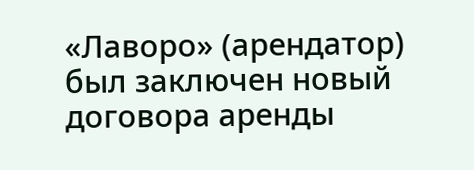«Лаворо» (арендатор) был заключен новый договора аренды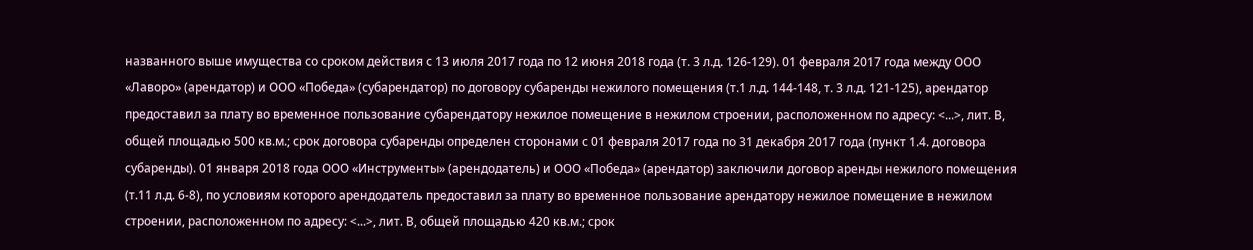названного выше имущества со сроком действия с 13 июля 2017 года по 12 июня 2018 года (т. 3 л.д. 126-129). 01 февраля 2017 года между ООО «Лаворо» (арендатор) и ООО «Победа» (субарендатор) по договору субаренды нежилого помещения (т.1 л.д. 144-148, т. 3 л.д. 121-125), арендатор предоставил за плату во временное пользование субарендатору нежилое помещение в нежилом строении, расположенном по адресу: <...>, лит. В, общей площадью 500 кв.м.; срок договора субаренды определен сторонами с 01 февраля 2017 года по 31 декабря 2017 года (пункт 1.4. договора субаренды). 01 января 2018 года ООО «Инструменты» (арендодатель) и ООО «Победа» (арендатор) заключили договор аренды нежилого помещения (т.11 л.д. 6-8), по условиям которого арендодатель предоставил за плату во временное пользование арендатору нежилое помещение в нежилом строении, расположенном по адресу: <...>, лит. В, общей площадью 420 кв.м.; срок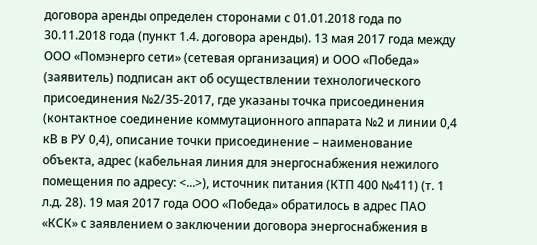договора аренды определен сторонами с 01.01.2018 года по 30.11.2018 года (пункт 1.4. договора аренды). 13 мая 2017 года между ООО «Помэнерго сети» (сетевая организация) и ООО «Победа» (заявитель) подписан акт об осуществлении технологического присоединения №2/35-2017, где указаны точка присоединения (контактное соединение коммутационного аппарата №2 и линии 0,4 кВ в РУ 0,4), описание точки присоединение – наименование объекта, адрес (кабельная линия для энергоснабжения нежилого помещения по адресу: <...>), источник питания (КТП 400 №411) (т. 1 л.д. 28). 19 мая 2017 года ООО «Победа» обратилось в адрес ПАО «КСК» с заявлением о заключении договора энергоснабжения в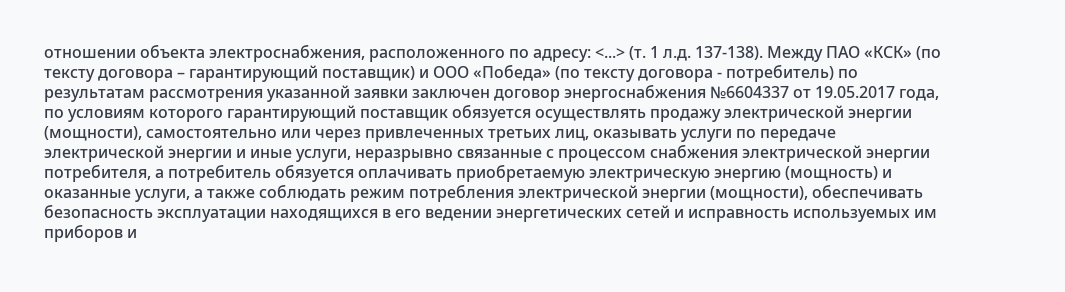отношении объекта электроснабжения, расположенного по адресу: <...> (т. 1 л.д. 137-138). Между ПАО «КСК» (по тексту договора – гарантирующий поставщик) и ООО «Победа» (по тексту договора - потребитель) по результатам рассмотрения указанной заявки заключен договор энергоснабжения №6604337 от 19.05.2017 года, по условиям которого гарантирующий поставщик обязуется осуществлять продажу электрической энергии (мощности), самостоятельно или через привлеченных третьих лиц, оказывать услуги по передаче электрической энергии и иные услуги, неразрывно связанные с процессом снабжения электрической энергии потребителя, а потребитель обязуется оплачивать приобретаемую электрическую энергию (мощность) и оказанные услуги, а также соблюдать режим потребления электрической энергии (мощности), обеспечивать безопасность эксплуатации находящихся в его ведении энергетических сетей и исправность используемых им приборов и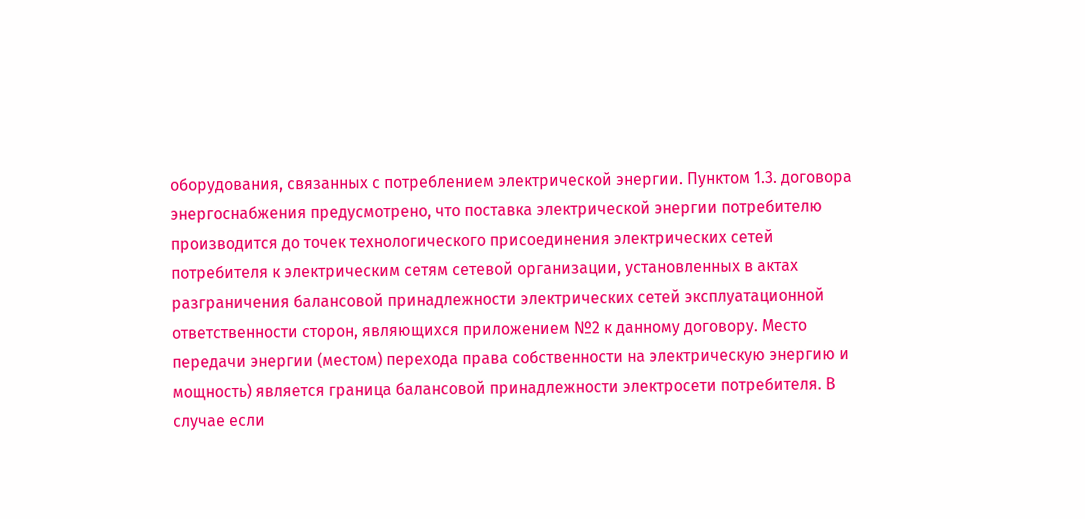оборудования, связанных с потреблением электрической энергии. Пунктом 1.3. договора энергоснабжения предусмотрено, что поставка электрической энергии потребителю производится до точек технологического присоединения электрических сетей потребителя к электрическим сетям сетевой организации, установленных в актах разграничения балансовой принадлежности электрических сетей эксплуатационной ответственности сторон, являющихся приложением №2 к данному договору. Место передачи энергии (местом) перехода права собственности на электрическую энергию и мощность) является граница балансовой принадлежности электросети потребителя. В случае если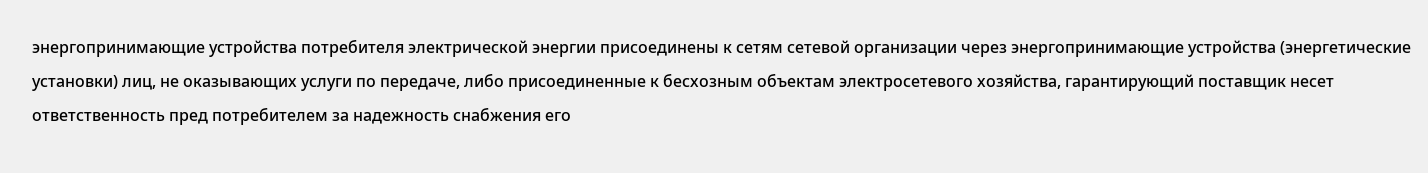энергопринимающие устройства потребителя электрической энергии присоединены к сетям сетевой организации через энергопринимающие устройства (энергетические установки) лиц, не оказывающих услуги по передаче, либо присоединенные к бесхозным объектам электросетевого хозяйства, гарантирующий поставщик несет ответственность пред потребителем за надежность снабжения его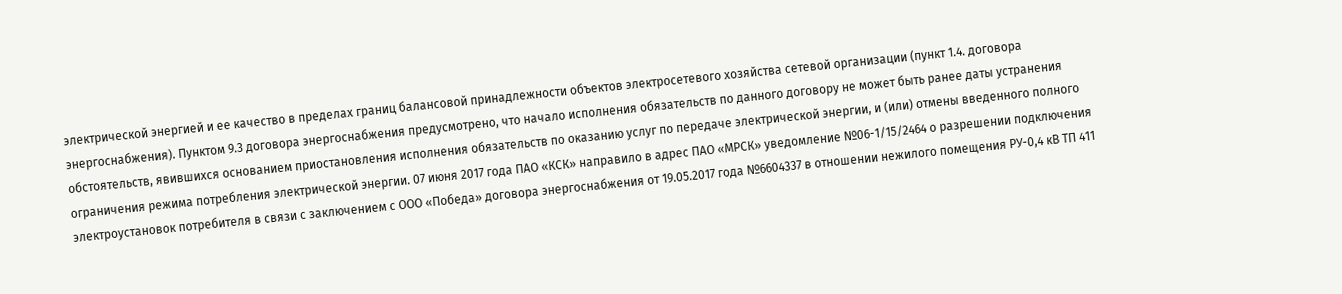электрической энергией и ее качество в пределах границ балансовой принадлежности объектов электросетевого хозяйства сетевой организации (пункт 1.4. договора энергоснабжения). Пунктом 9.3 договора энергоснабжения предусмотрено, что начало исполнения обязательств по данного договору не может быть ранее даты устранения обстоятельств, явившихся основанием приостановления исполнения обязательств по оказанию услуг по передаче электрической энергии, и (или) отмены введенного полного ограничения режима потребления электрической энергии. 07 июня 2017 года ПАО «КСК» направило в адрес ПАО «МРСК» уведомление №06-1/15/2464 о разрешении подключения электроустановок потребителя в связи с заключением с ООО «Победа» договора энергоснабжения от 19.05.2017 года №6604337 в отношении нежилого помещения РУ-0,4 кВ ТП 411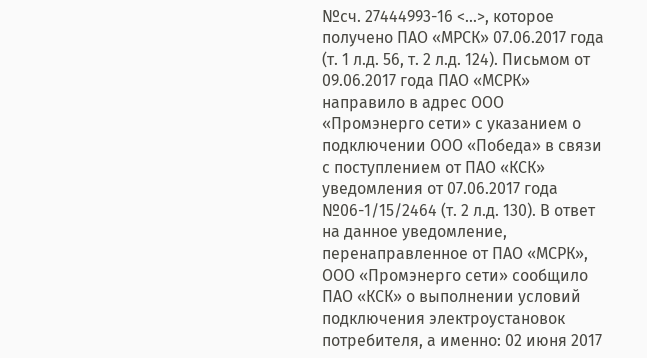№сч. 27444993-16 <...>, которое получено ПАО «МРСК» 07.06.2017 года (т. 1 л.д. 56, т. 2 л.д. 124). Письмом от 09.06.2017 года ПАО «МСРК» направило в адрес ООО «Промэнерго сети» с указанием о подключении ООО «Победа» в связи с поступлением от ПАО «КСК» уведомления от 07.06.2017 года №06-1/15/2464 (т. 2 л.д. 130). В ответ на данное уведомление, перенаправленное от ПАО «МСРК», ООО «Промэнерго сети» сообщило ПАО «КСК» о выполнении условий подключения электроустановок потребителя, а именно: 02 июня 2017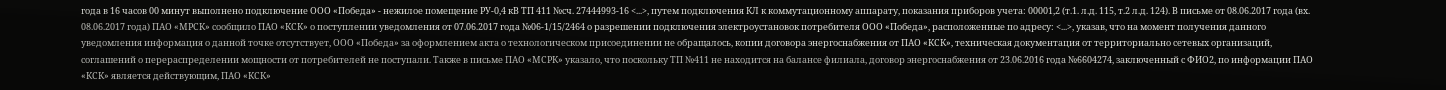года в 16 часов 00 минут выполнено подключение ООО «Победа» - нежилое помещение РУ-0,4 кВ ТП 411 №сч. 27444993-16 <...>, путем подключения КЛ к коммутационному аппарату, показания приборов учета: 00001,2 (т.1. л.д. 115, т.2 л.д. 124). В письме от 08.06.2017 года (вх. 08.06.2017 года) ПАО «МРСК» сообщило ПАО «КСК» о поступлении уведомления от 07.06.2017 года №06-1/15/2464 о разрешении подключения электроустановок потребителя ООО «Победа», расположенные по адресу: <...>, указав, что на момент получения данного уведомления информация о данной точке отсутствует, ООО «Победа» за оформлением акта о технологическом присоединении не обращалось, копии договора энергоснабжения от ПАО «КСК», техническая документация от территориально сетевых организаций, соглашений о перераспределении мощности от потребителей не поступали. Также в письме ПАО «МСРК» указало, что поскольку ТП №411 не находится на балансе филиала, договор энергоснабжения от 23.06.2016 года №6604274, заключенный с ФИО2, по информации ПАО «КСК» является действующим, ПАО «КСК»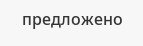предложено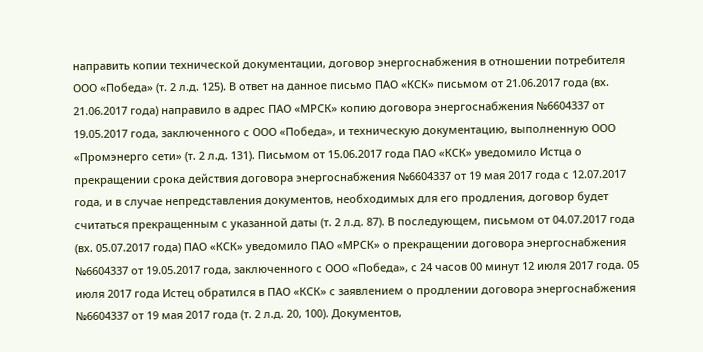направить копии технической документации, договор энергоснабжения в отношении потребителя ООО «Победа» (т. 2 л.д. 125). В ответ на данное письмо ПАО «КСК» письмом от 21.06.2017 года (вх. 21.06.2017 года) направило в адрес ПАО «МРСК» копию договора энергоснабжения №6604337 от 19.05.2017 года, заключенного с ООО «Победа», и техническую документацию, выполненную ООО «Промэнерго сети» (т. 2 л.д. 131). Письмом от 15.06.2017 года ПАО «КСК» уведомило Истца о прекращении срока действия договора энергоснабжения №6604337 от 19 мая 2017 года с 12.07.2017 года, и в случае непредставления документов, необходимых для его продления, договор будет считаться прекращенным с указанной даты (т. 2 л.д. 87). В последующем, письмом от 04.07.2017 года (вх. 05.07.2017 года) ПАО «КСК» уведомило ПАО «МРСК» о прекращении договора энергоснабжения №6604337 от 19.05.2017 года, заключенного с ООО «Победа», с 24 часов 00 минут 12 июля 2017 года. 05 июля 2017 года Истец обратился в ПАО «КСК» с заявлением о продлении договора энергоснабжения №6604337 от 19 мая 2017 года (т. 2 л.д. 20, 100). Документов,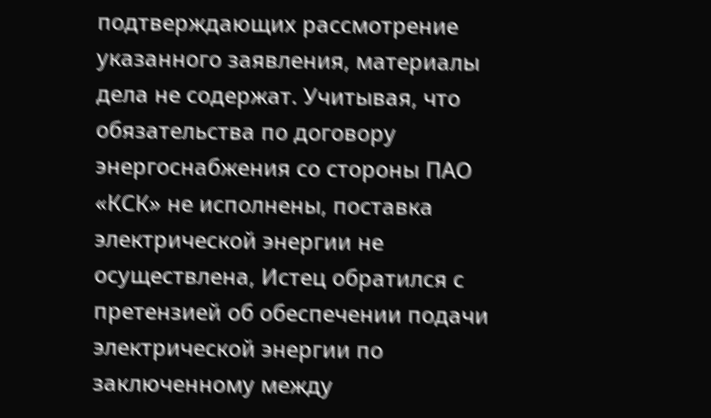подтверждающих рассмотрение указанного заявления, материалы дела не содержат. Учитывая, что обязательства по договору энергоснабжения со стороны ПАО «КСК» не исполнены, поставка электрической энергии не осуществлена, Истец обратился с претензией об обеспечении подачи электрической энергии по заключенному между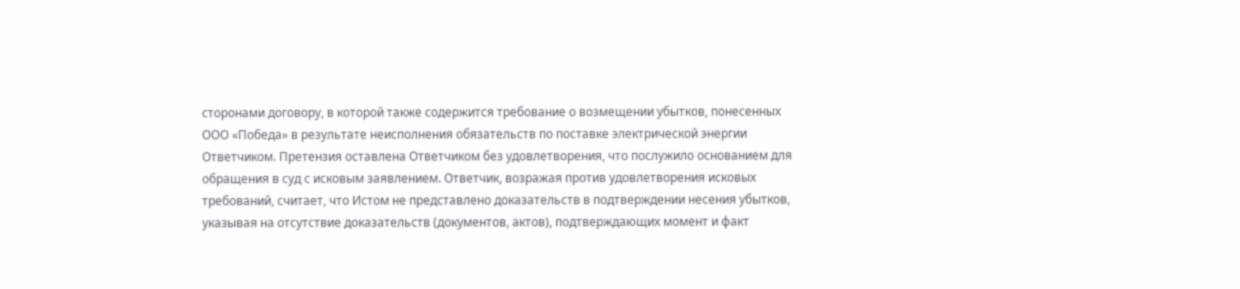сторонами договору, в которой также содержится требование о возмещении убытков, понесенных ООО «Победа» в результате неисполнения обязательств по поставке электрической энергии Ответчиком. Претензия оставлена Ответчиком без удовлетворения, что послужило основанием для обращения в суд с исковым заявлением. Ответчик, возражая против удовлетворения исковых требований, считает, что Истом не представлено доказательств в подтверждении несения убытков, указывая на отсутствие доказательств (документов, актов), подтверждающих момент и факт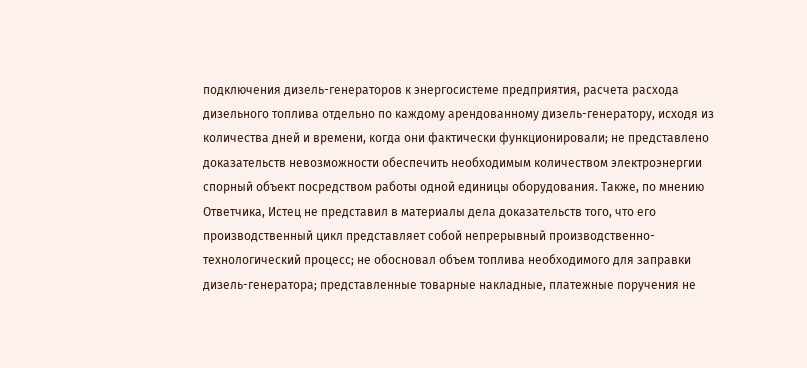подключения дизель-генераторов к энергосистеме предприятия, расчета расхода дизельного топлива отдельно по каждому арендованному дизель-генератору, исходя из количества дней и времени, когда они фактически функционировали; не представлено доказательств невозможности обеспечить необходимым количеством электроэнергии спорный объект посредством работы одной единицы оборудования. Также, по мнению Ответчика, Истец не представил в материалы дела доказательств того, что его производственный цикл представляет собой непрерывный производственно-технологический процесс; не обосновал объем топлива необходимого для заправки дизель-генератора; представленные товарные накладные, платежные поручения не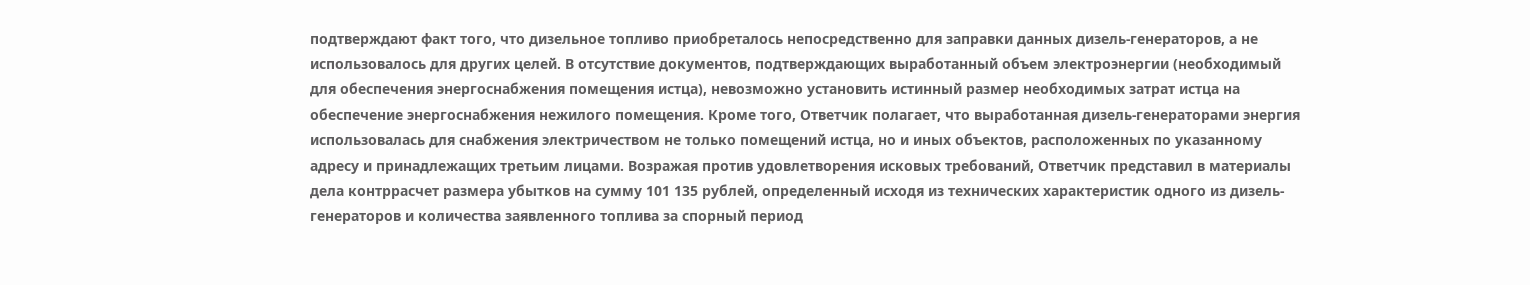подтверждают факт того, что дизельное топливо приобреталось непосредственно для заправки данных дизель-генераторов, а не использовалось для других целей. В отсутствие документов, подтверждающих выработанный объем электроэнергии (необходимый для обеспечения энергоснабжения помещения истца), невозможно установить истинный размер необходимых затрат истца на обеспечение энергоснабжения нежилого помещения. Кроме того, Ответчик полагает, что выработанная дизель-генераторами энергия использовалась для снабжения электричеством не только помещений истца, но и иных объектов, расположенных по указанному адресу и принадлежащих третьим лицами. Возражая против удовлетворения исковых требований, Ответчик представил в материалы дела контррасчет размера убытков на сумму 101 135 рублей, определенный исходя из технических характеристик одного из дизель-генераторов и количества заявленного топлива за спорный период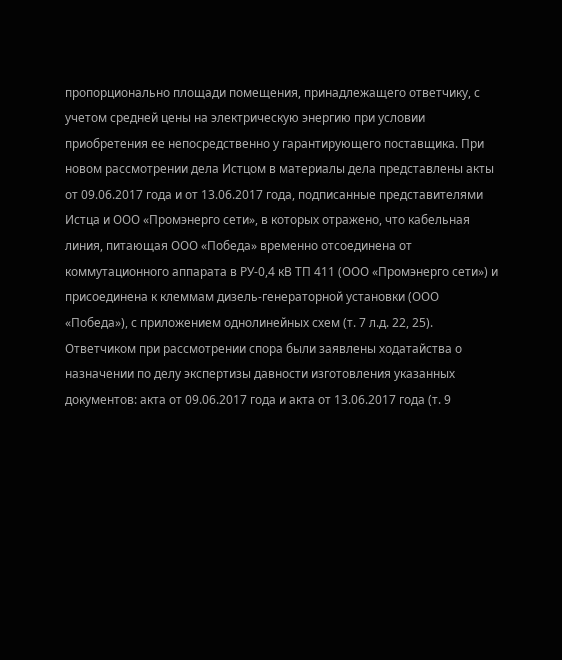пропорционально площади помещения, принадлежащего ответчику, с учетом средней цены на электрическую энергию при условии приобретения ее непосредственно у гарантирующего поставщика. При новом рассмотрении дела Истцом в материалы дела представлены акты от 09.06.2017 года и от 13.06.2017 года, подписанные представителями Истца и ООО «Промэнерго сети», в которых отражено, что кабельная линия, питающая ООО «Победа» временно отсоединена от коммутационного аппарата в РУ-0,4 кВ ТП 411 (ООО «Промэнерго сети») и присоединена к клеммам дизель-генераторной установки (ООО «Победа»), с приложением однолинейных схем (т. 7 л.д. 22, 25). Ответчиком при рассмотрении спора были заявлены ходатайства о назначении по делу экспертизы давности изготовления указанных документов: акта от 09.06.2017 года и акта от 13.06.2017 года (т. 9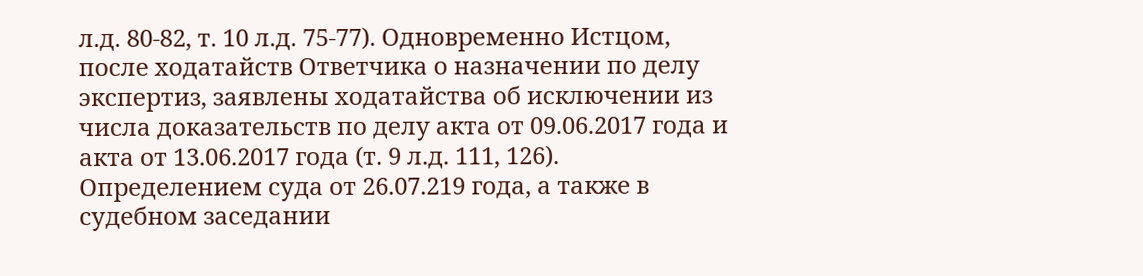л.д. 80-82, т. 10 л.д. 75-77). Одновременно Истцом, после ходатайств Ответчика о назначении по делу экспертиз, заявлены ходатайства об исключении из числа доказательств по делу акта от 09.06.2017 года и акта от 13.06.2017 года (т. 9 л.д. 111, 126). Определением суда от 26.07.219 года, а также в судебном заседании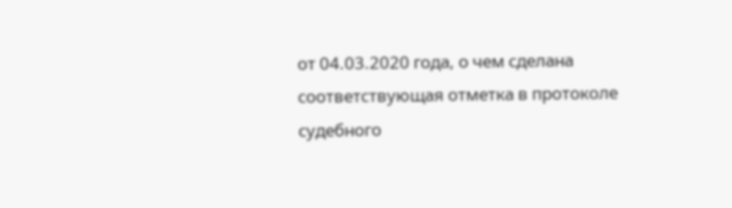от 04.03.2020 года, о чем сделана соответствующая отметка в протоколе судебного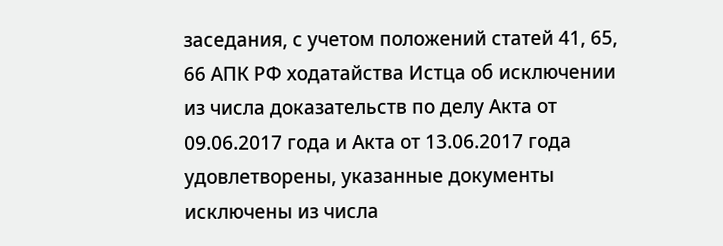заседания, с учетом положений статей 41, 65, 66 АПК РФ ходатайства Истца об исключении из числа доказательств по делу Акта от 09.06.2017 года и Акта от 13.06.2017 года удовлетворены, указанные документы исключены из числа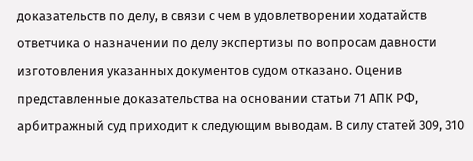доказательств по делу, в связи с чем в удовлетворении ходатайств ответчика о назначении по делу экспертизы по вопросам давности изготовления указанных документов судом отказано. Оценив представленные доказательства на основании статьи 71 АПК РФ, арбитражный суд приходит к следующим выводам. В силу статей 309, 310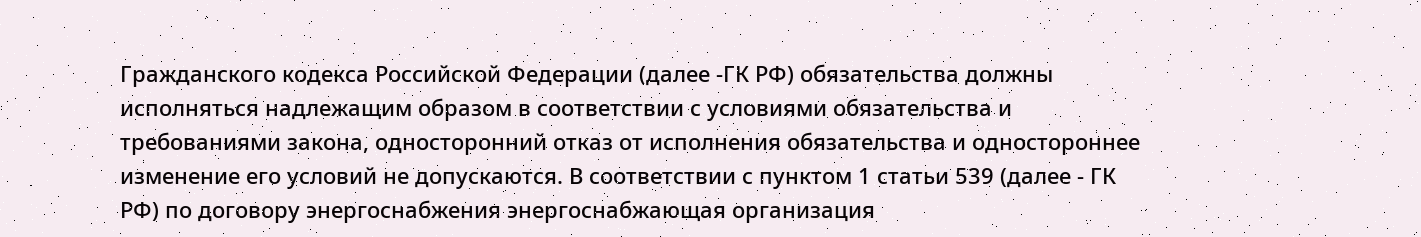Гражданского кодекса Российской Федерации (далее -ГК РФ) обязательства должны исполняться надлежащим образом в соответствии с условиями обязательства и требованиями закона, односторонний отказ от исполнения обязательства и одностороннее изменение его условий не допускаются. В соответствии с пунктом 1 статьи 539 (далее - ГК РФ) по договору энергоснабжения энергоснабжающая организация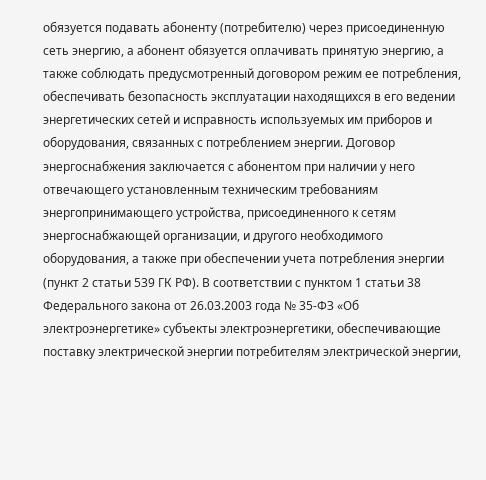обязуется подавать абоненту (потребителю) через присоединенную сеть энергию, а абонент обязуется оплачивать принятую энергию, а также соблюдать предусмотренный договором режим ее потребления, обеспечивать безопасность эксплуатации находящихся в его ведении энергетических сетей и исправность используемых им приборов и оборудования, связанных с потреблением энергии. Договор энергоснабжения заключается с абонентом при наличии у него отвечающего установленным техническим требованиям энергопринимающего устройства, присоединенного к сетям энергоснабжающей организации, и другого необходимого оборудования, а также при обеспечении учета потребления энергии (пункт 2 статьи 539 ГК РФ). В соответствии с пунктом 1 статьи 38 Федерального закона от 26.03.2003 года № 35-ФЗ «Об электроэнергетике» субъекты электроэнергетики, обеспечивающие поставку электрической энергии потребителям электрической энергии,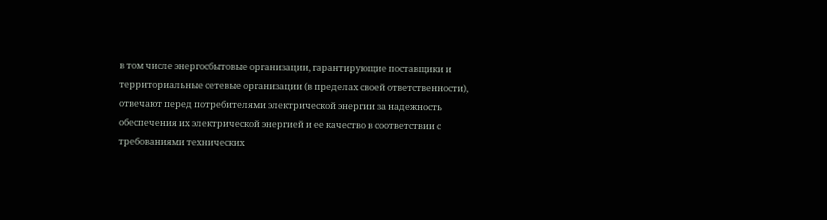в том числе энергосбытовые организации, гарантирующие поставщики и территориальные сетевые организации (в пределах своей ответственности), отвечают перед потребителями электрической энергии за надежность обеспечения их электрической энергией и ее качество в соответствии с требованиями технических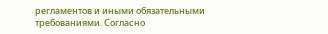регламентов и иными обязательными требованиями. Согласно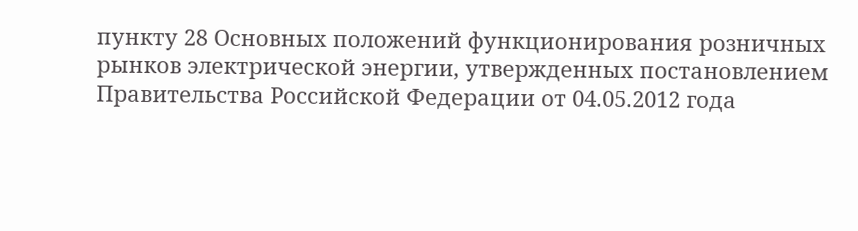пункту 28 Основных положений функционирования розничных рынков электрической энергии, утвержденных постановлением Правительства Российской Федерации от 04.05.2012 года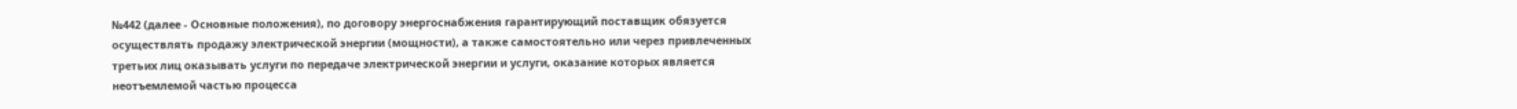№442 (далее - Основные положения), по договору энергоснабжения гарантирующий поставщик обязуется осуществлять продажу электрической энергии (мощности), а также самостоятельно или через привлеченных третьих лиц оказывать услуги по передаче электрической энергии и услуги, оказание которых является неотъемлемой частью процесса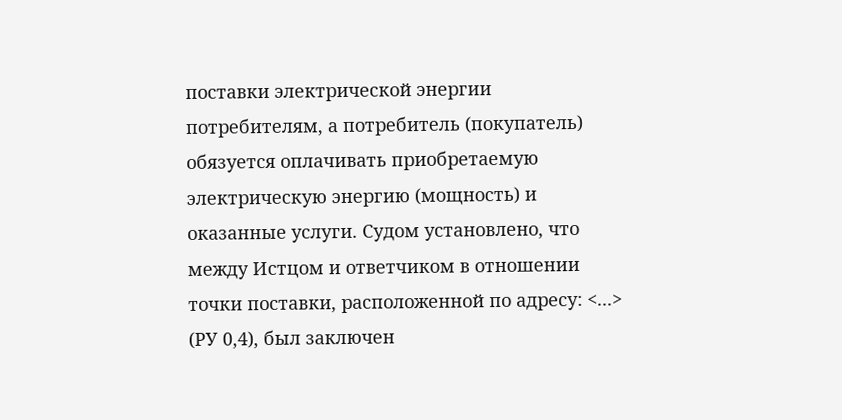поставки электрической энергии потребителям, а потребитель (покупатель) обязуется оплачивать приобретаемую электрическую энергию (мощность) и оказанные услуги. Судом установлено, что между Истцом и ответчиком в отношении точки поставки, расположенной по адресу: <...> (РУ 0,4), был заключен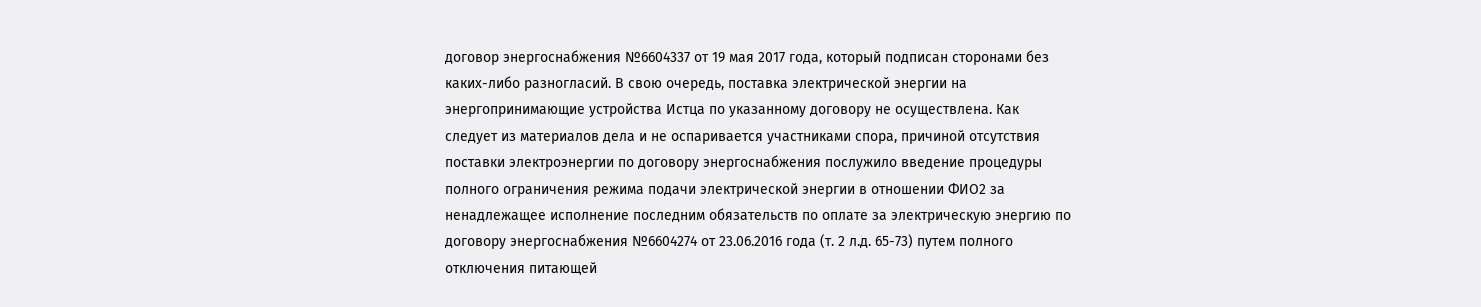договор энергоснабжения №6604337 от 19 мая 2017 года, который подписан сторонами без каких-либо разногласий. В свою очередь, поставка электрической энергии на энергопринимающие устройства Истца по указанному договору не осуществлена. Как следует из материалов дела и не оспаривается участниками спора, причиной отсутствия поставки электроэнергии по договору энергоснабжения послужило введение процедуры полного ограничения режима подачи электрической энергии в отношении ФИО2 за ненадлежащее исполнение последним обязательств по оплате за электрическую энергию по договору энергоснабжения №6604274 от 23.06.2016 года (т. 2 л.д. 65-73) путем полного отключения питающей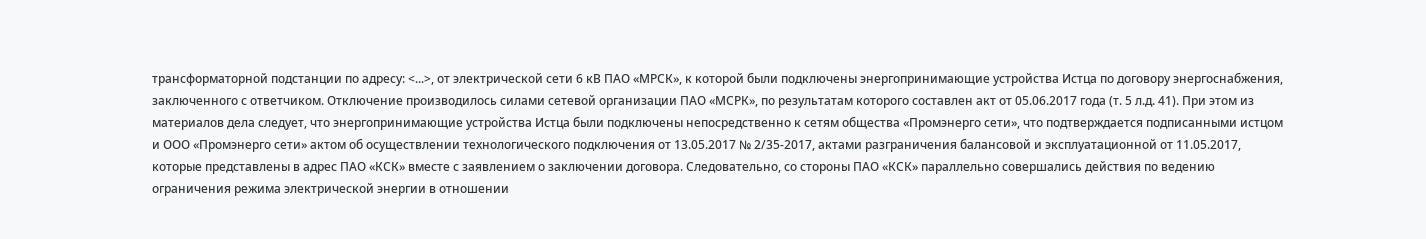трансформаторной подстанции по адресу: <...>, от электрической сети 6 кВ ПАО «МРСК», к которой были подключены энергопринимающие устройства Истца по договору энергоснабжения, заключенного с ответчиком. Отключение производилось силами сетевой организации ПАО «МСРК», по результатам которого составлен акт от 05.06.2017 года (т. 5 л.д. 41). При этом из материалов дела следует, что энергопринимающие устройства Истца были подключены непосредственно к сетям общества «Промэнерго сети», что подтверждается подписанными истцом и ООО «Промэнерго сети» актом об осуществлении технологического подключения от 13.05.2017 № 2/35-2017, актами разграничения балансовой и эксплуатационной от 11.05.2017, которые представлены в адрес ПАО «КСК» вместе с заявлением о заключении договора. Следовательно, со стороны ПАО «КСК» параллельно совершались действия по ведению ограничения режима электрической энергии в отношении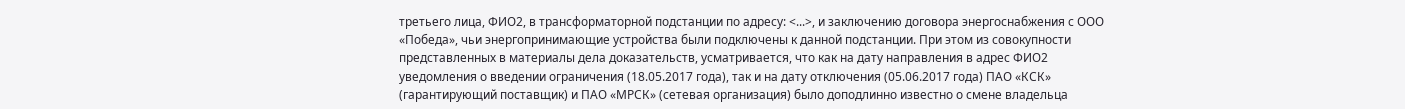третьего лица, ФИО2, в трансформаторной подстанции по адресу: <...>, и заключению договора энергоснабжения с ООО «Победа», чьи энергопринимающие устройства были подключены к данной подстанции. При этом из совокупности представленных в материалы дела доказательств, усматривается, что как на дату направления в адрес ФИО2 уведомления о введении ограничения (18.05.2017 года), так и на дату отключения (05.06.2017 года) ПАО «КСК» (гарантирующий поставщик) и ПАО «МРСК» (сетевая организация) было доподлинно известно о смене владельца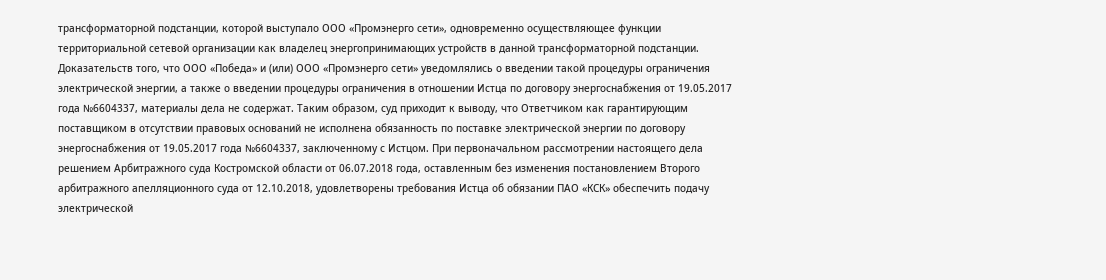трансформаторной подстанции, которой выступало ООО «Промэнерго сети», одновременно осуществляющее функции территориальной сетевой организации как владелец энергопринимающих устройств в данной трансформаторной подстанции. Доказательств того, что ООО «Победа» и (или) ООО «Промэнерго сети» уведомлялись о введении такой процедуры ограничения электрической энергии, а также о введении процедуры ограничения в отношении Истца по договору энергоснабжения от 19.05.2017 года №6604337, материалы дела не содержат. Таким образом, суд приходит к выводу, что Ответчиком как гарантирующим поставщиком в отсутствии правовых оснований не исполнена обязанность по поставке электрической энергии по договору энергоснабжения от 19.05.2017 года №6604337, заключенному с Истцом. При первоначальном рассмотрении настоящего дела решением Арбитражного суда Костромской области от 06.07.2018 года, оставленным без изменения постановлением Второго арбитражного апелляционного суда от 12.10.2018, удовлетворены требования Истца об обязании ПАО «КСК» обеспечить подачу электрической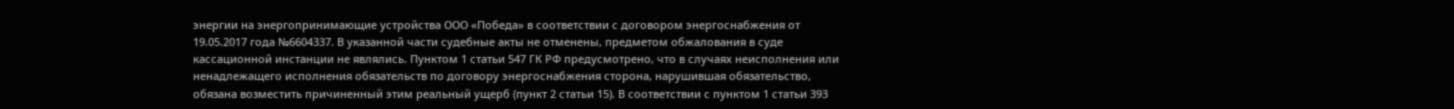энергии на энергопринимающие устройства ООО «Победа» в соответствии с договором энергоснабжения от 19.05.2017 года №6604337. В указанной части судебные акты не отменены, предметом обжалования в суде кассационной инстанции не являлись. Пунктом 1 статьи 547 ГК РФ предусмотрено, что в случаях неисполнения или ненадлежащего исполнения обязательств по договору энергоснабжения сторона, нарушившая обязательство, обязана возместить причиненный этим реальный ущерб (пункт 2 статьи 15). В соответствии с пунктом 1 статьи 393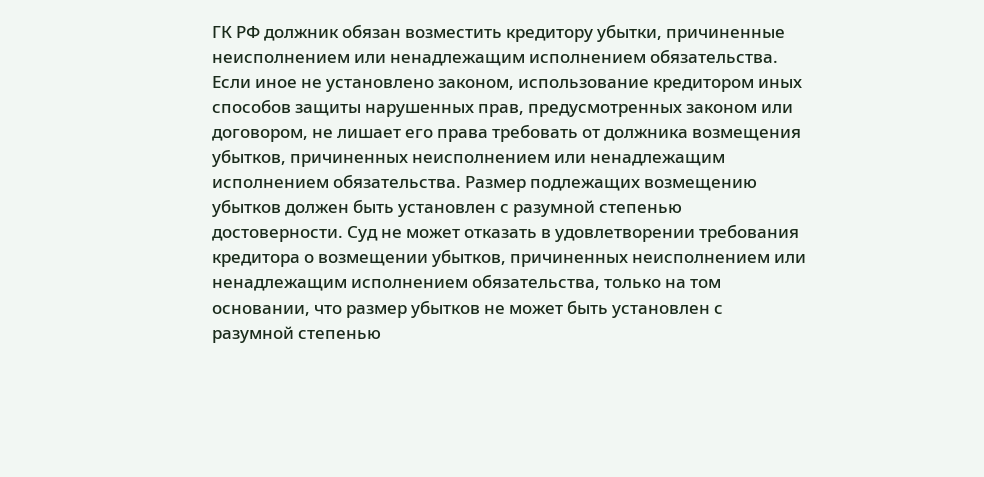ГК РФ должник обязан возместить кредитору убытки, причиненные неисполнением или ненадлежащим исполнением обязательства. Если иное не установлено законом, использование кредитором иных способов защиты нарушенных прав, предусмотренных законом или договором, не лишает его права требовать от должника возмещения убытков, причиненных неисполнением или ненадлежащим исполнением обязательства. Размер подлежащих возмещению убытков должен быть установлен с разумной степенью достоверности. Суд не может отказать в удовлетворении требования кредитора о возмещении убытков, причиненных неисполнением или ненадлежащим исполнением обязательства, только на том основании, что размер убытков не может быть установлен с разумной степенью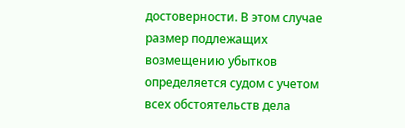достоверности. В этом случае размер подлежащих возмещению убытков определяется судом с учетом всех обстоятельств дела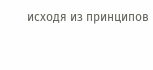исходя из принципов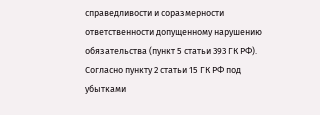справедливости и соразмерности ответственности допущенному нарушению обязательства (пункт 5 статьи 393 ГК РФ). Согласно пункту 2 статьи 15 ГК РФ под убытками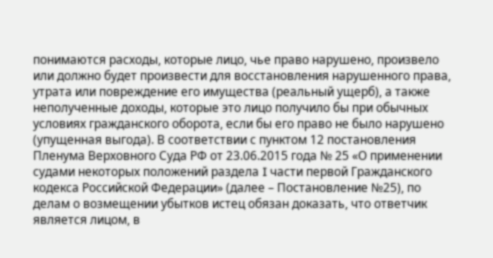понимаются расходы, которые лицо, чье право нарушено, произвело или должно будет произвести для восстановления нарушенного права, утрата или повреждение его имущества (реальный ущерб), а также неполученные доходы, которые это лицо получило бы при обычных условиях гражданского оборота, если бы его право не было нарушено (упущенная выгода). В соответствии с пунктом 12 постановления Пленума Верховного Суда РФ от 23.06.2015 года № 25 «О применении судами некоторых положений раздела I части первой Гражданского кодекса Российской Федерации» (далее – Постановление №25), по делам о возмещении убытков истец обязан доказать, что ответчик является лицом, в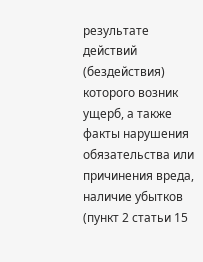результате действий (бездействия) которого возник ущерб, а также факты нарушения обязательства или причинения вреда, наличие убытков (пункт 2 статьи 15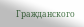Гражданского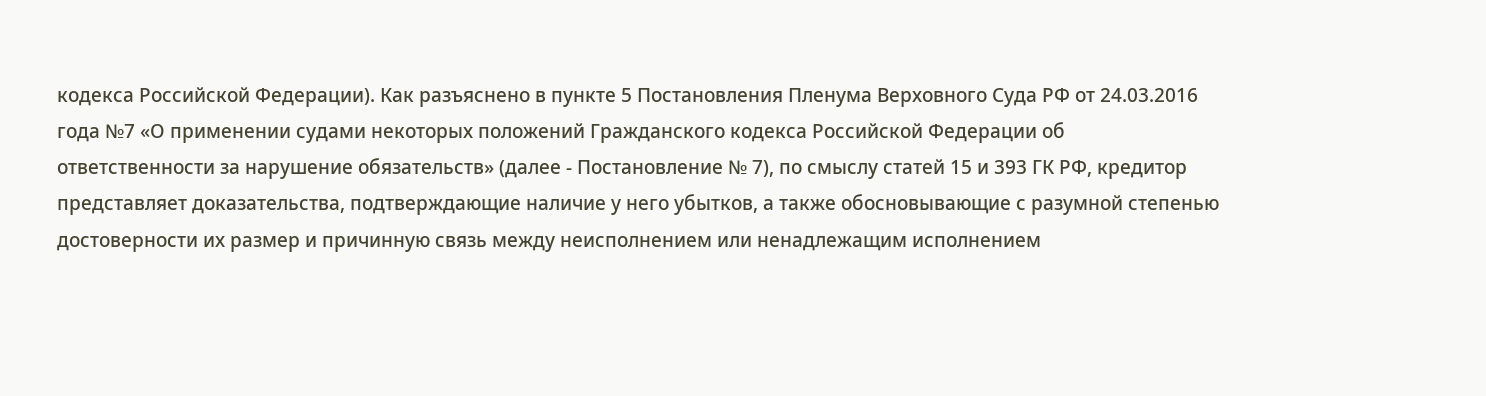кодекса Российской Федерации). Как разъяснено в пункте 5 Постановления Пленума Верховного Суда РФ от 24.03.2016 года №7 «О применении судами некоторых положений Гражданского кодекса Российской Федерации об ответственности за нарушение обязательств» (далее - Постановление № 7), по смыслу статей 15 и 393 ГК РФ, кредитор представляет доказательства, подтверждающие наличие у него убытков, а также обосновывающие с разумной степенью достоверности их размер и причинную связь между неисполнением или ненадлежащим исполнением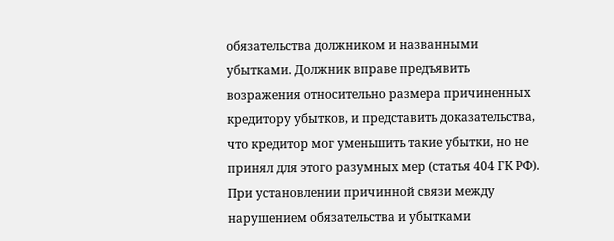обязательства должником и названными убытками. Должник вправе предъявить возражения относительно размера причиненных кредитору убытков, и представить доказательства, что кредитор мог уменьшить такие убытки, но не принял для этого разумных мер (статья 404 ГК РФ). При установлении причинной связи между нарушением обязательства и убытками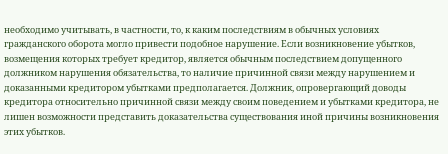необходимо учитывать, в частности, то, к каким последствиям в обычных условиях гражданского оборота могло привести подобное нарушение. Если возникновение убытков, возмещения которых требует кредитор, является обычным последствием допущенного должником нарушения обязательства, то наличие причинной связи между нарушением и доказанными кредитором убытками предполагается. Должник, опровергающий доводы кредитора относительно причинной связи между своим поведением и убытками кредитора, не лишен возможности представить доказательства существования иной причины возникновения этих убытков.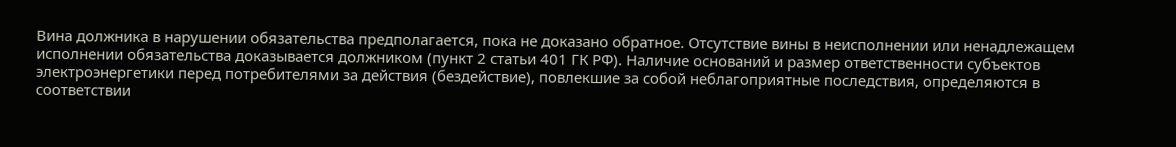Вина должника в нарушении обязательства предполагается, пока не доказано обратное. Отсутствие вины в неисполнении или ненадлежащем исполнении обязательства доказывается должником (пункт 2 статьи 401 ГК РФ). Наличие оснований и размер ответственности субъектов электроэнергетики перед потребителями за действия (бездействие), повлекшие за собой неблагоприятные последствия, определяются в соответствии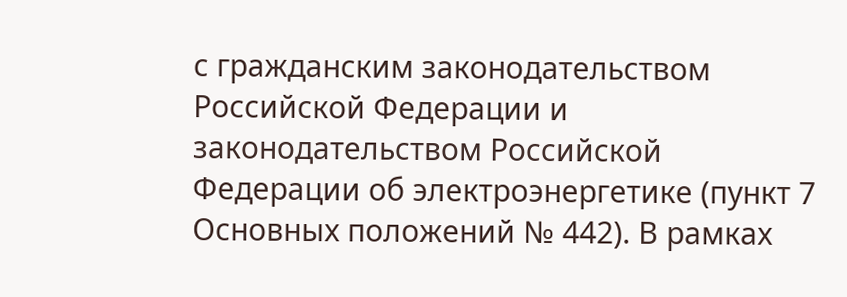с гражданским законодательством Российской Федерации и законодательством Российской Федерации об электроэнергетике (пункт 7 Основных положений № 442). В рамках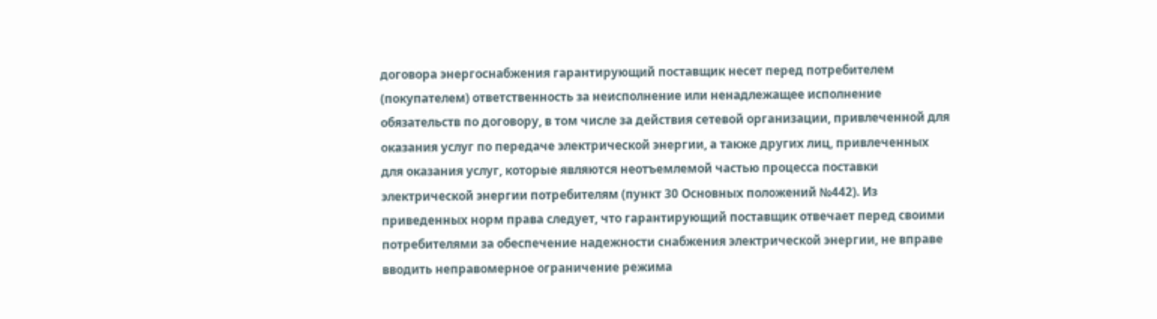договора энергоснабжения гарантирующий поставщик несет перед потребителем (покупателем) ответственность за неисполнение или ненадлежащее исполнение обязательств по договору, в том числе за действия сетевой организации, привлеченной для оказания услуг по передаче электрической энергии, а также других лиц, привлеченных для оказания услуг, которые являются неотъемлемой частью процесса поставки электрической энергии потребителям (пункт 30 Основных положений №442). Из приведенных норм права следует, что гарантирующий поставщик отвечает перед своими потребителями за обеспечение надежности снабжения электрической энергии, не вправе вводить неправомерное ограничение режима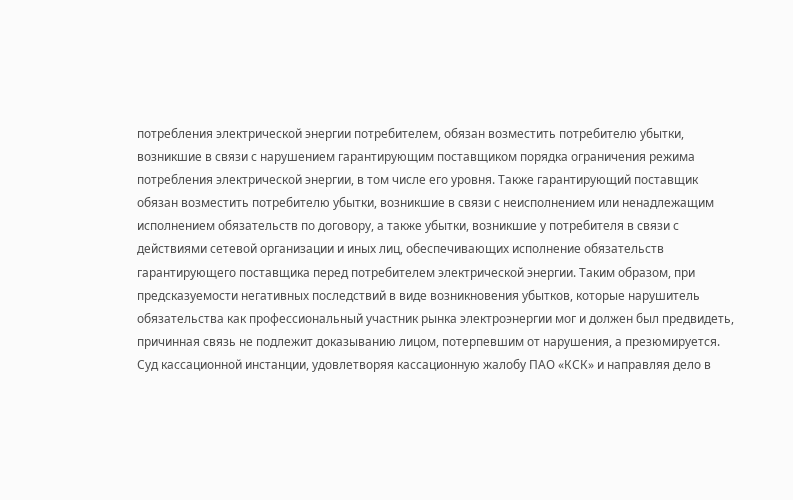потребления электрической энергии потребителем, обязан возместить потребителю убытки, возникшие в связи с нарушением гарантирующим поставщиком порядка ограничения режима потребления электрической энергии, в том числе его уровня. Также гарантирующий поставщик обязан возместить потребителю убытки, возникшие в связи с неисполнением или ненадлежащим исполнением обязательств по договору, а также убытки, возникшие у потребителя в связи с действиями сетевой организации и иных лиц, обеспечивающих исполнение обязательств гарантирующего поставщика перед потребителем электрической энергии. Таким образом, при предсказуемости негативных последствий в виде возникновения убытков, которые нарушитель обязательства как профессиональный участник рынка электроэнергии мог и должен был предвидеть, причинная связь не подлежит доказыванию лицом, потерпевшим от нарушения, а презюмируется. Суд кассационной инстанции, удовлетворяя кассационную жалобу ПАО «КСК» и направляя дело в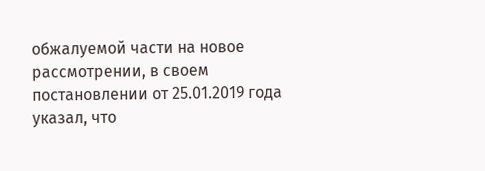обжалуемой части на новое рассмотрении, в своем постановлении от 25.01.2019 года указал, что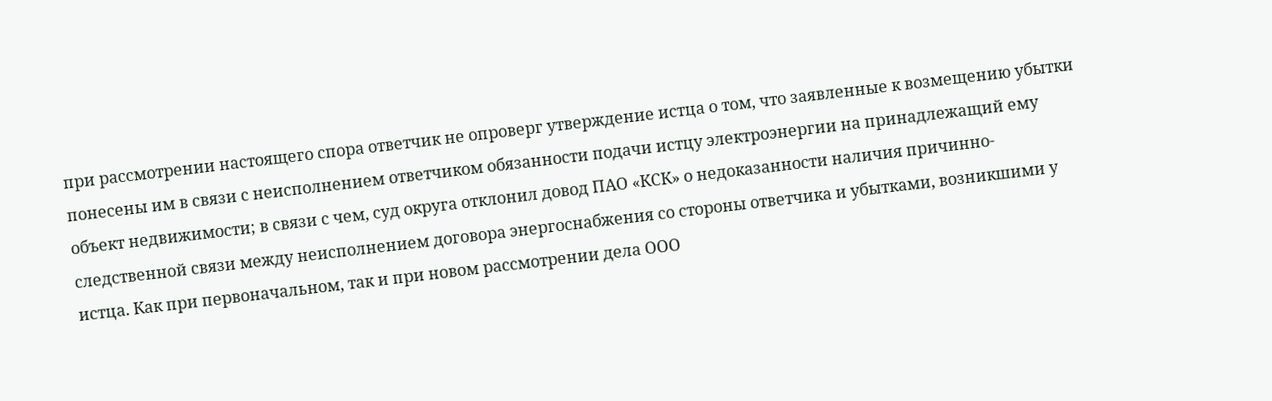при рассмотрении настоящего спора ответчик не опроверг утверждение истца о том, что заявленные к возмещению убытки понесены им в связи с неисполнением ответчиком обязанности подачи истцу электроэнергии на принадлежащий ему объект недвижимости; в связи с чем, суд округа отклонил довод ПАО «КСК» о недоказанности наличия причинно-следственной связи между неисполнением договора энергоснабжения со стороны ответчика и убытками, возникшими у истца. Как при первоначальном, так и при новом рассмотрении дела ООО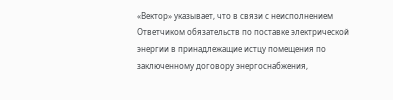«Вектор» указывает, что в связи с неисполнением Ответчиком обязательств по поставке электрической энергии в принадлежащие истцу помещения по заключенному договору энергоснабжения,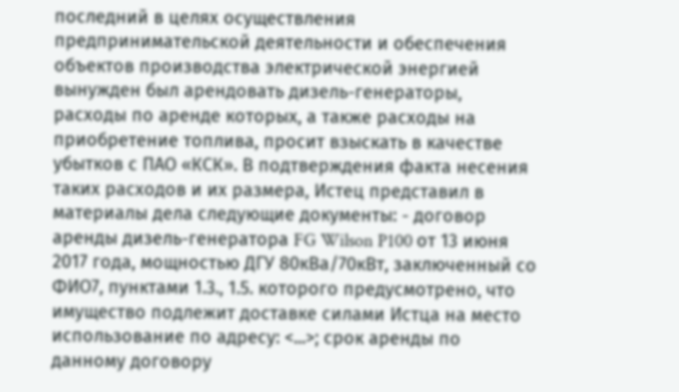последний в целях осуществления предпринимательской деятельности и обеспечения объектов производства электрической энергией вынужден был арендовать дизель-генераторы, расходы по аренде которых, а также расходы на приобретение топлива, просит взыскать в качестве убытков с ПАО «КСК». В подтверждения факта несения таких расходов и их размера, Истец представил в материалы дела следующие документы: - договор аренды дизель-генератора FG Wilson P100 от 13 июня 2017 года, мощностью ДГУ 80кВа/70кВт, заключенный со ФИО7, пунктами 1.3., 1.5. которого предусмотрено, что имущество подлежит доставке силами Истца на место использование по адресу: <...>; срок аренды по данному договору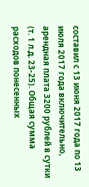составил с 13 июня 2017 года по 13 июля 2017 года включительно, арендная плата 3200 рублей в сутки (т. 1 л.д. 23-25). Общая сумма расходов понесенных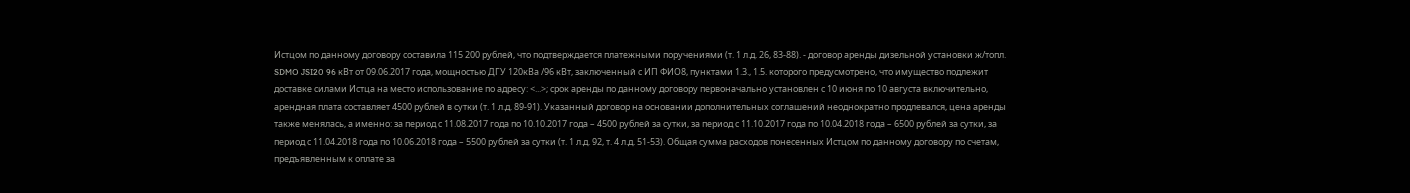Истцом по данному договору составила 115 200 рублей, что подтверждается платежными поручениями (т. 1 л.д. 26, 83-88). - договор аренды дизельной установки ж/топл. SDMO JSI20 96 кВт от 09.06.2017 года, мощностью ДГУ 120кВа /96 кВт, заключенный с ИП ФИО8, пунктами 1.3., 1.5. которого предусмотрено, что имущество подлежит доставке силами Истца на место использование по адресу: <...>; срок аренды по данному договору первоначально установлен с 10 июня по 10 августа включительно, арендная плата составляет 4500 рублей в сутки (т. 1 л.д. 89-91). Указанный договор на основании дополнительных соглашений неоднократно продлевался, цена аренды также менялась, а именно: за период с 11.08.2017 года по 10.10.2017 года – 4500 рублей за сутки, за период с 11.10.2017 года по 10.04.2018 года – 6500 рублей за сутки, за период с 11.04.2018 года по 10.06.2018 года – 5500 рублей за сутки (т. 1 л.д. 92, т. 4 л.д. 51-53). Общая сумма расходов понесенных Истцом по данному договору по счетам, предъявленным к оплате за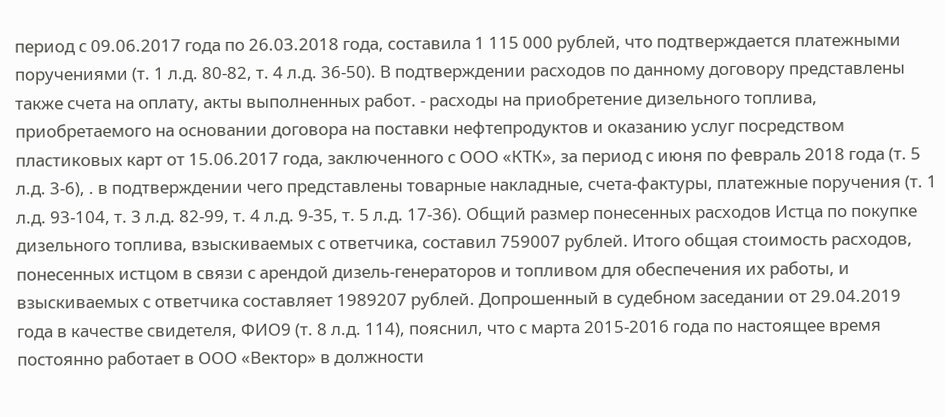период с 09.06.2017 года по 26.03.2018 года, составила 1 115 000 рублей, что подтверждается платежными поручениями (т. 1 л.д. 80-82, т. 4 л.д. 36-50). В подтверждении расходов по данному договору представлены также счета на оплату, акты выполненных работ. - расходы на приобретение дизельного топлива, приобретаемого на основании договора на поставки нефтепродуктов и оказанию услуг посредством пластиковых карт от 15.06.2017 года, заключенного с ООО «КТК», за период с июня по февраль 2018 года (т. 5 л.д. 3-6), . в подтверждении чего представлены товарные накладные, счета-фактуры, платежные поручения (т. 1 л.д. 93-104, т. 3 л.д. 82-99, т. 4 л.д. 9-35, т. 5 л.д. 17-36). Общий размер понесенных расходов Истца по покупке дизельного топлива, взыскиваемых с ответчика, составил 759007 рублей. Итого общая стоимость расходов, понесенных истцом в связи с арендой дизель-генераторов и топливом для обеспечения их работы, и взыскиваемых с ответчика составляет 1989207 рублей. Допрошенный в судебном заседании от 29.04.2019 года в качестве свидетеля, ФИО9 (т. 8 л.д. 114), пояснил, что с марта 2015-2016 года по настоящее время постоянно работает в ООО «Вектор» в должности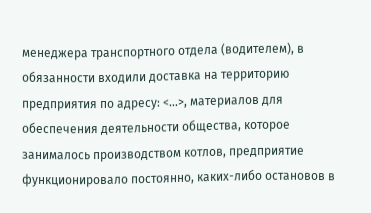менеджера транспортного отдела (водителем), в обязанности входили доставка на территорию предприятия по адресу: <...>, материалов для обеспечения деятельности общества, которое занималось производством котлов, предприятие функционировало постоянно, каких-либо остановов в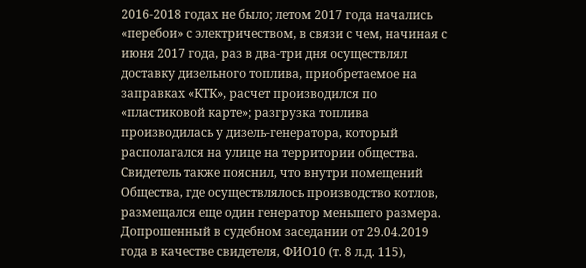2016-2018 годах не было; летом 2017 года начались «перебои» с электричеством, в связи с чем, начиная с июня 2017 года, раз в два-три дня осуществлял доставку дизельного топлива, приобретаемое на заправках «КТК», расчет производился по «пластиковой карте»; разгрузка топлива производилась у дизель-генератора, который располагался на улице на территории общества. Свидетель также пояснил, что внутри помещений Общества, где осуществлялось производство котлов, размещался еще один генератор меньшего размера. Допрошенный в судебном заседании от 29.04.2019 года в качестве свидетеля, ФИО10 (т. 8 л.д. 115),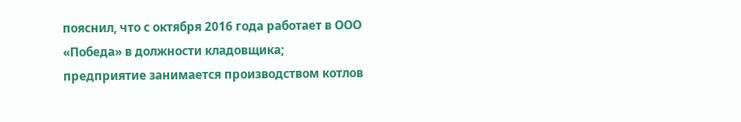пояснил, что с октября 2016 года работает в ООО «Победа» в должности кладовщика; предприятие занимается производством котлов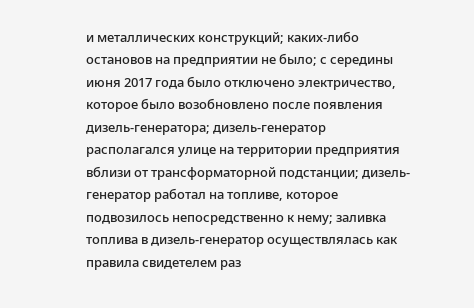и металлических конструкций; каких-либо остановов на предприятии не было; с середины июня 2017 года было отключено электричество, которое было возобновлено после появления дизель-генератора; дизель-генератор располагался улице на территории предприятия вблизи от трансформаторной подстанции; дизель-генератор работал на топливе, которое подвозилось непосредственно к нему; заливка топлива в дизель-генератор осуществлялась как правила свидетелем раз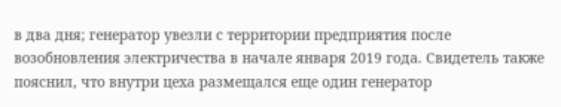в два дня; генератор увезли с территории предприятия после возобновления электричества в начале января 2019 года. Свидетель также пояснил, что внутри цеха размещался еще один генератор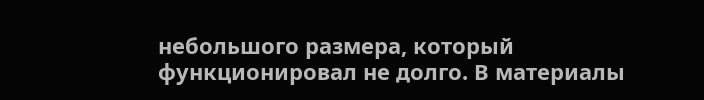небольшого размера, который функционировал не долго. В материалы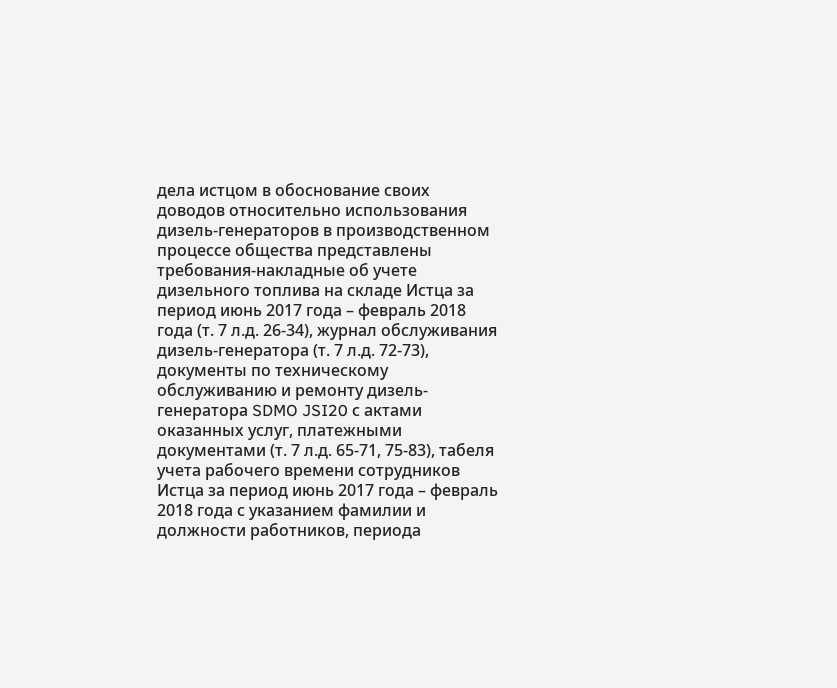дела истцом в обоснование своих доводов относительно использования дизель-генераторов в производственном процессе общества представлены требования-накладные об учете дизельного топлива на складе Истца за период июнь 2017 года – февраль 2018 года (т. 7 л.д. 26-34), журнал обслуживания дизель-генератора (т. 7 л.д. 72-73), документы по техническому обслуживанию и ремонту дизель-генератора SDMO JSI20 с актами оказанных услуг, платежными документами (т. 7 л.д. 65-71, 75-83), табеля учета рабочего времени сотрудников Истца за период июнь 2017 года – февраль 2018 года с указанием фамилии и должности работников, периода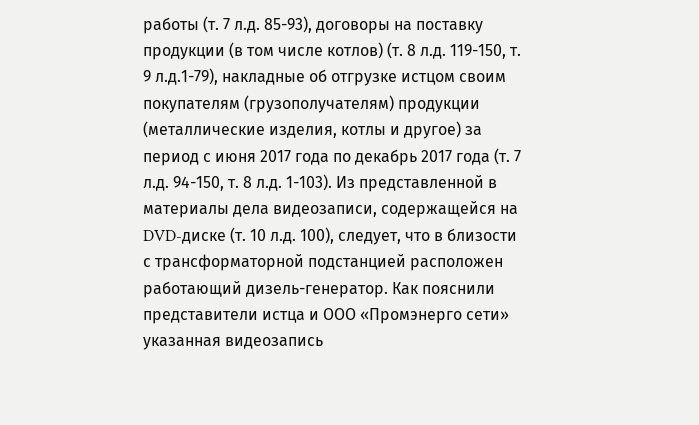работы (т. 7 л.д. 85-93), договоры на поставку продукции (в том числе котлов) (т. 8 л.д. 119-150, т. 9 л.д.1-79), накладные об отгрузке истцом своим покупателям (грузополучателям) продукции (металлические изделия, котлы и другое) за период с июня 2017 года по декабрь 2017 года (т. 7 л.д. 94-150, т. 8 л.д. 1-103). Из представленной в материалы дела видеозаписи, содержащейся на DVD-диске (т. 10 л.д. 100), следует, что в близости с трансформаторной подстанцией расположен работающий дизель-генератор. Как пояснили представители истца и ООО «Промэнерго сети» указанная видеозапись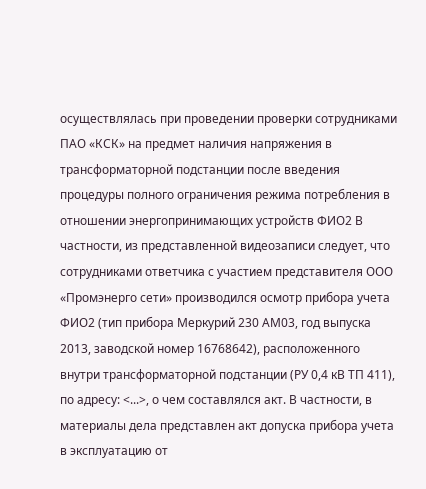осуществлялась при проведении проверки сотрудниками ПАО «КСК» на предмет наличия напряжения в трансформаторной подстанции после введения процедуры полного ограничения режима потребления в отношении энергопринимающих устройств ФИО2 В частности, из представленной видеозаписи следует, что сотрудниками ответчика с участием представителя ООО «Промэнерго сети» производился осмотр прибора учета ФИО2 (тип прибора Меркурий 230 АМ03, год выпуска 2013, заводской номер 16768642), расположенного внутри трансформаторной подстанции (РУ 0,4 кВ ТП 411), по адресу: <...>, о чем составлялся акт. В частности, в материалы дела представлен акт допуска прибора учета в эксплуатацию от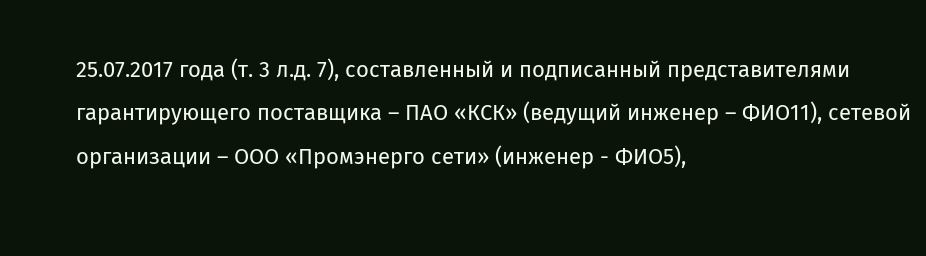25.07.2017 года (т. 3 л.д. 7), составленный и подписанный представителями гарантирующего поставщика – ПАО «КСК» (ведущий инженер – ФИО11), сетевой организации – ООО «Промэнерго сети» (инженер - ФИО5),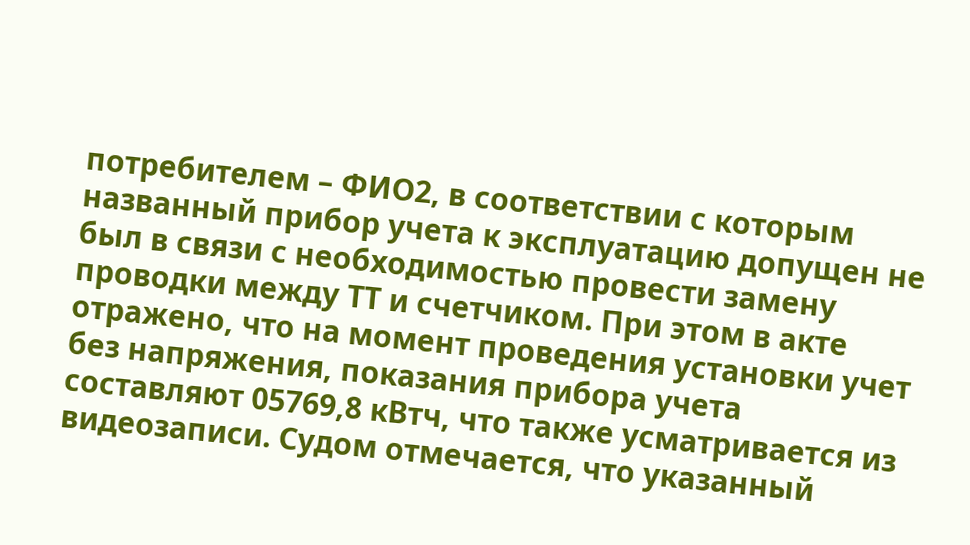потребителем – ФИО2, в соответствии с которым названный прибор учета к эксплуатацию допущен не был в связи с необходимостью провести замену проводки между ТТ и счетчиком. При этом в акте отражено, что на момент проведения установки учет без напряжения, показания прибора учета составляют 05769,8 кВтч, что также усматривается из видеозаписи. Судом отмечается, что указанный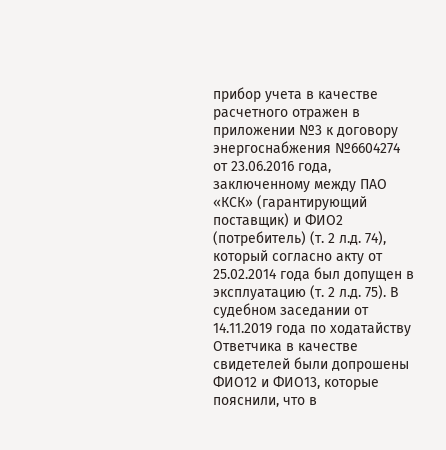прибор учета в качестве расчетного отражен в приложении №3 к договору энергоснабжения №6604274 от 23.06.2016 года, заключенному между ПАО «КСК» (гарантирующий поставщик) и ФИО2 (потребитель) (т. 2 л.д. 74), который согласно акту от 25.02.2014 года был допущен в эксплуатацию (т. 2 л.д. 75). В судебном заседании от 14.11.2019 года по ходатайству Ответчика в качестве свидетелей были допрошены ФИО12 и ФИО13, которые пояснили, что в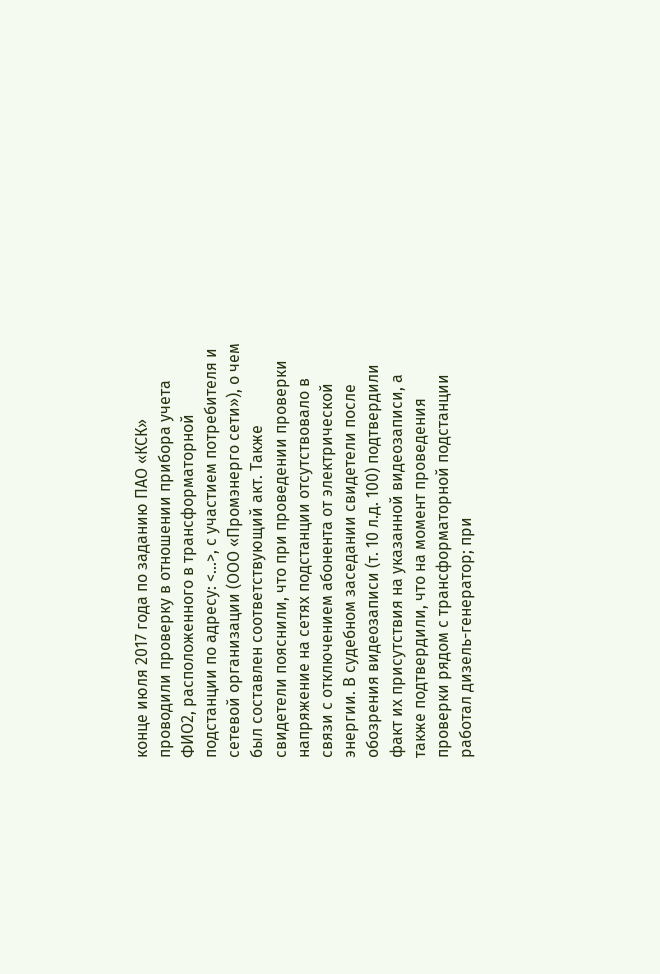конце июля 2017 года по заданию ПАО «КСК» проводили проверку в отношении прибора учета ФИО2, расположенного в трансформаторной подстанции по адресу: <...>, с участием потребителя и сетевой организации (ООО «Промэнерго сети»), о чем был составлен соответствующий акт. Также свидетели пояснили, что при проведении проверки напряжение на сетях подстанции отсутствовало в связи с отключением абонента от электрической энергии. В судебном заседании свидетели после обозрения видеозаписи (т. 10 л.д. 100) подтвердили факт их присутствия на указанной видеозаписи, а также подтвердили, что на момент проведения проверки рядом с трансформаторной подстанции работал дизель-генератор; при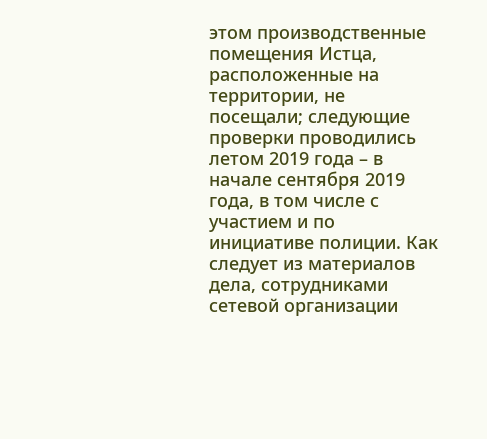этом производственные помещения Истца, расположенные на территории, не посещали; следующие проверки проводились летом 2019 года – в начале сентября 2019 года, в том числе с участием и по инициативе полиции. Как следует из материалов дела, сотрудниками сетевой организации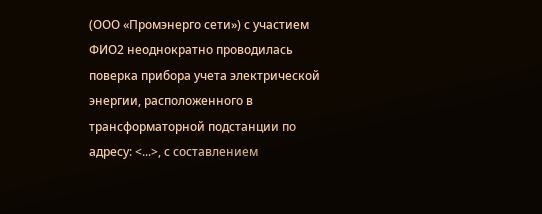(ООО «Промэнерго сети») с участием ФИО2 неоднократно проводилась поверка прибора учета электрической энергии, расположенного в трансформаторной подстанции по адресу: <...>, с составлением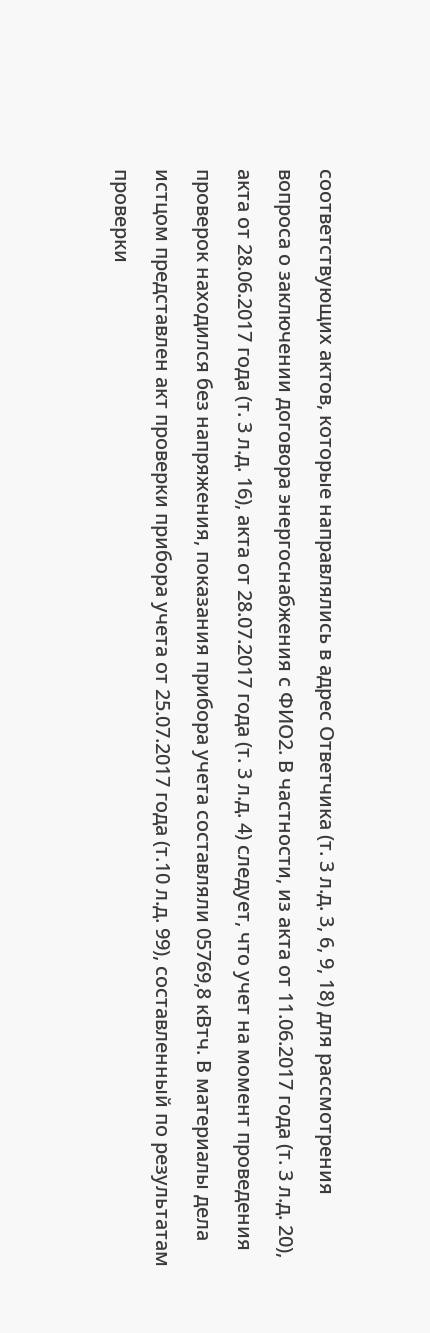соответствующих актов, которые направлялись в адрес Ответчика (т. 3 л.д. 3, 6, 9, 18) для рассмотрения вопроса о заключении договора энергоснабжения с ФИО2. В частности, из акта от 11.06.2017 года (т. 3 л.д. 20), акта от 28.06.2017 года (т. 3 л.д. 16), акта от 28.07.2017 года (т. 3 л.д. 4) следует, что учет на момент проведения проверок находился без напряжения, показания прибора учета составляли 05769,8 кВтч. В материалы дела истцом представлен акт проверки прибора учета от 25.07.2017 года (т.10 л.д. 99), составленный по результатам проверки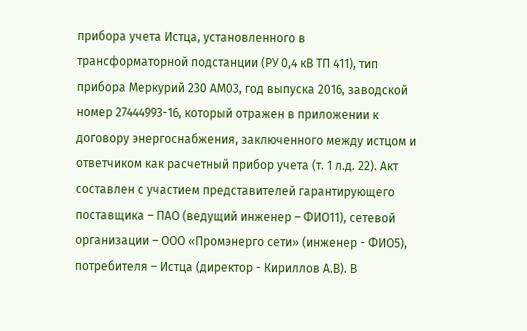прибора учета Истца, установленного в трансформаторной подстанции (РУ 0,4 кВ ТП 411), тип прибора Меркурий 230 АМ03, год выпуска 2016, заводской номер 27444993-16, который отражен в приложении к договору энергоснабжения, заключенного между истцом и ответчиком как расчетный прибор учета (т. 1 л.д. 22). Акт составлен с участием представителей гарантирующего поставщика – ПАО (ведущий инженер – ФИО11), сетевой организации – ООО «Промэнерго сети» (инженер - ФИО5), потребителя – Истца (директор - Кириллов А.В). В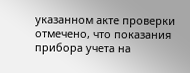указанном акте проверки отмечено, что показания прибора учета на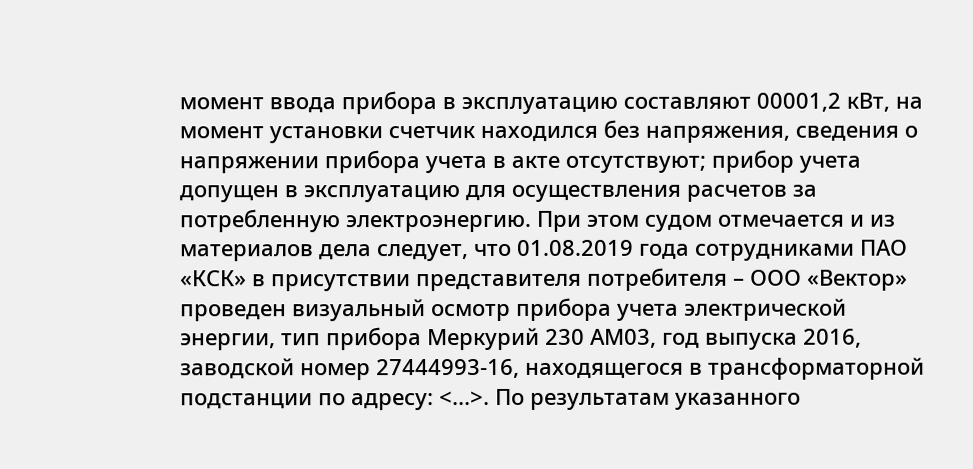момент ввода прибора в эксплуатацию составляют 00001,2 кВт, на момент установки счетчик находился без напряжения, сведения о напряжении прибора учета в акте отсутствуют; прибор учета допущен в эксплуатацию для осуществления расчетов за потребленную электроэнергию. При этом судом отмечается и из материалов дела следует, что 01.08.2019 года сотрудниками ПАО «КСК» в присутствии представителя потребителя – ООО «Вектор» проведен визуальный осмотр прибора учета электрической энергии, тип прибора Меркурий 230 АМ03, год выпуска 2016, заводской номер 27444993-16, находящегося в трансформаторной подстанции по адресу: <...>. По результатам указанного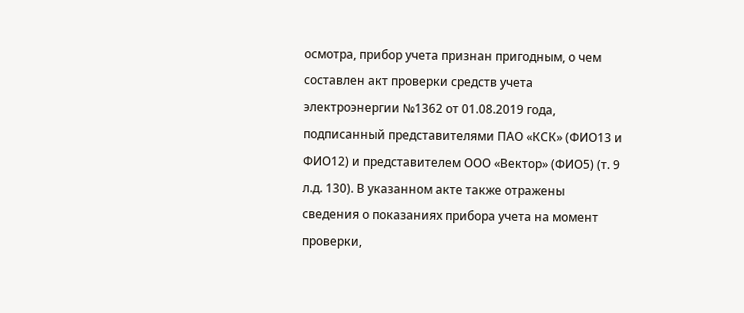осмотра, прибор учета признан пригодным, о чем составлен акт проверки средств учета электроэнергии №1362 от 01.08.2019 года, подписанный представителями ПАО «КСК» (ФИО13 и ФИО12) и представителем ООО «Вектор» (ФИО5) (т. 9 л.д. 130). В указанном акте также отражены сведения о показаниях прибора учета на момент проверки,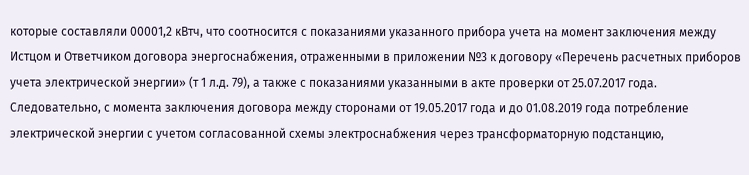которые составляли 00001,2 кВтч, что соотносится с показаниями указанного прибора учета на момент заключения между Истцом и Ответчиком договора энергоснабжения, отраженными в приложении №3 к договору «Перечень расчетных приборов учета электрической энергии» (т 1 л.д. 79), а также с показаниями указанными в акте проверки от 25.07.2017 года. Следовательно, с момента заключения договора между сторонами от 19.05.2017 года и до 01.08.2019 года потребление электрической энергии с учетом согласованной схемы электроснабжения через трансформаторную подстанцию,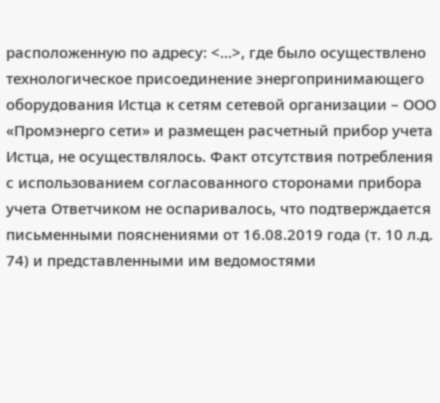расположенную по адресу: <...>, где было осуществлено технологическое присоединение энергопринимающего оборудования Истца к сетям сетевой организации – ООО «Промэнерго сети» и размещен расчетный прибор учета Истца, не осуществлялось. Факт отсутствия потребления с использованием согласованного сторонами прибора учета Ответчиком не оспаривалось, что подтверждается письменными пояснениями от 16.08.2019 года (т. 10 л.д. 74) и представленными им ведомостями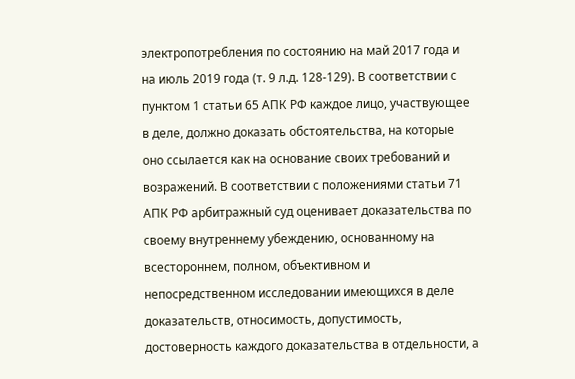электропотребления по состоянию на май 2017 года и на июль 2019 года (т. 9 л.д. 128-129). В соответствии с пунктом 1 статьи 65 АПК РФ каждое лицо, участвующее в деле, должно доказать обстоятельства, на которые оно ссылается как на основание своих требований и возражений. В соответствии с положениями статьи 71 АПК РФ арбитражный суд оценивает доказательства по своему внутреннему убеждению, основанному на всестороннем, полном, объективном и непосредственном исследовании имеющихся в деле доказательств, относимость, допустимость, достоверность каждого доказательства в отдельности, а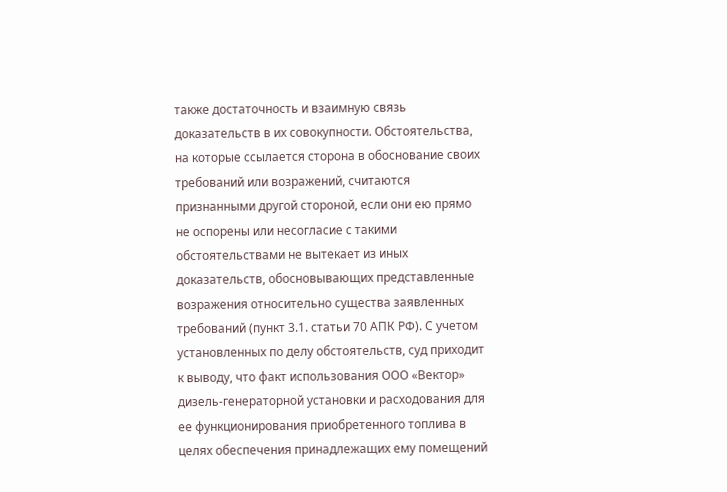также достаточность и взаимную связь доказательств в их совокупности. Обстоятельства, на которые ссылается сторона в обоснование своих требований или возражений, считаются признанными другой стороной, если они ею прямо не оспорены или несогласие с такими обстоятельствами не вытекает из иных доказательств, обосновывающих представленные возражения относительно существа заявленных требований (пункт 3.1. статьи 70 АПК РФ). С учетом установленных по делу обстоятельств, суд приходит к выводу, что факт использования ООО «Вектор» дизель-генераторной установки и расходования для ее функционирования приобретенного топлива в целях обеспечения принадлежащих ему помещений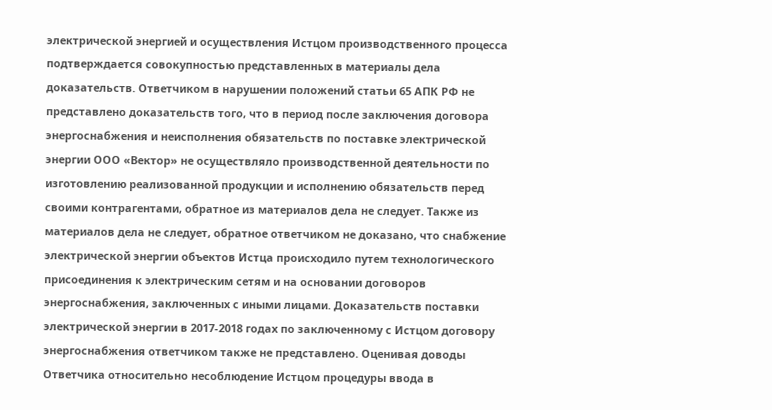электрической энергией и осуществления Истцом производственного процесса подтверждается совокупностью представленных в материалы дела доказательств. Ответчиком в нарушении положений статьи 65 АПК РФ не представлено доказательств того, что в период после заключения договора энергоснабжения и неисполнения обязательств по поставке электрической энергии ООО «Вектор» не осуществляло производственной деятельности по изготовлению реализованной продукции и исполнению обязательств перед своими контрагентами, обратное из материалов дела не следует. Также из материалов дела не следует, обратное ответчиком не доказано, что снабжение электрической энергии объектов Истца происходило путем технологического присоединения к электрическим сетям и на основании договоров энергоснабжения, заключенных с иными лицами. Доказательств поставки электрической энергии в 2017-2018 годах по заключенному с Истцом договору энергоснабжения ответчиком также не представлено. Оценивая доводы Ответчика относительно несоблюдение Истцом процедуры ввода в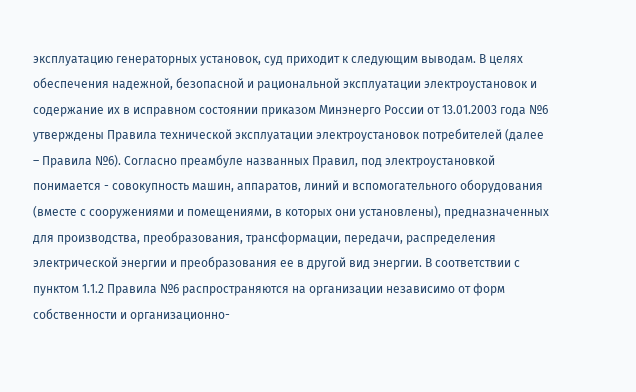эксплуатацию генераторных установок, суд приходит к следующим выводам. В целях обеспечения надежной, безопасной и рациональной эксплуатации электроустановок и содержание их в исправном состоянии приказом Минэнерго России от 13.01.2003 года №6 утверждены Правила технической эксплуатации электроустановок потребителей (далее – Правила №6). Согласно преамбуле названных Правил, под электроустановкой понимается - совокупность машин, аппаратов, линий и вспомогательного оборудования (вместе с сооружениями и помещениями, в которых они установлены), предназначенных для производства, преобразования, трансформации, передачи, распределения электрической энергии и преобразования ее в другой вид энергии. В соответствии с пунктом 1.1.2 Правила №6 распространяются на организации независимо от форм собственности и организационно-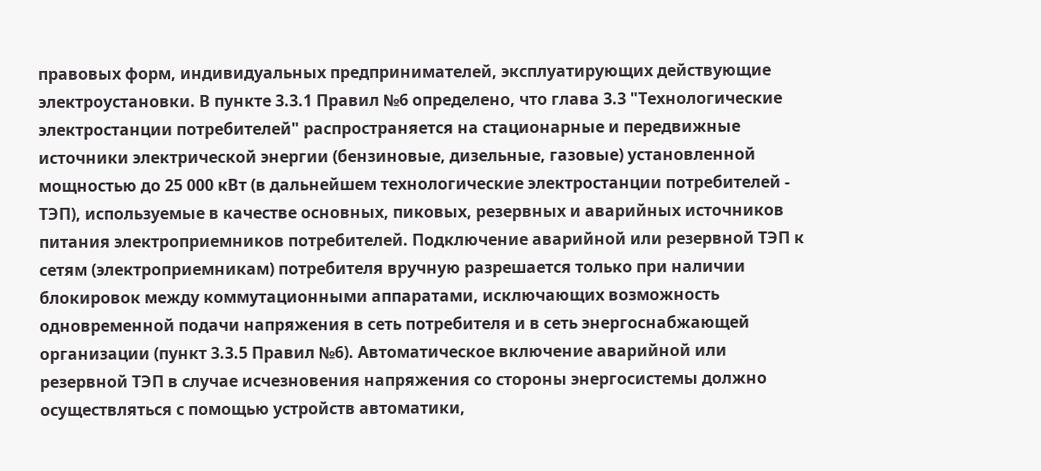правовых форм, индивидуальных предпринимателей, эксплуатирующих действующие электроустановки. В пункте 3.3.1 Правил №6 определено, что глава 3.3 "Технологические электростанции потребителей" распространяется на стационарные и передвижные источники электрической энергии (бензиновые, дизельные, газовые) установленной мощностью до 25 000 кВт (в дальнейшем технологические электростанции потребителей - ТЭП), используемые в качестве основных, пиковых, резервных и аварийных источников питания электроприемников потребителей. Подключение аварийной или резервной ТЭП к сетям (электроприемникам) потребителя вручную разрешается только при наличии блокировок между коммутационными аппаратами, исключающих возможность одновременной подачи напряжения в сеть потребителя и в сеть энергоснабжающей организации (пункт 3.3.5 Правил №6). Автоматическое включение аварийной или резервной ТЭП в случае исчезновения напряжения со стороны энергосистемы должно осуществляться с помощью устройств автоматики,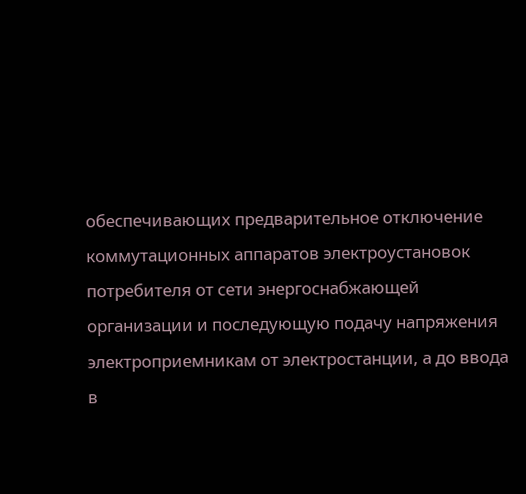обеспечивающих предварительное отключение коммутационных аппаратов электроустановок потребителя от сети энергоснабжающей организации и последующую подачу напряжения электроприемникам от электростанции, а до ввода в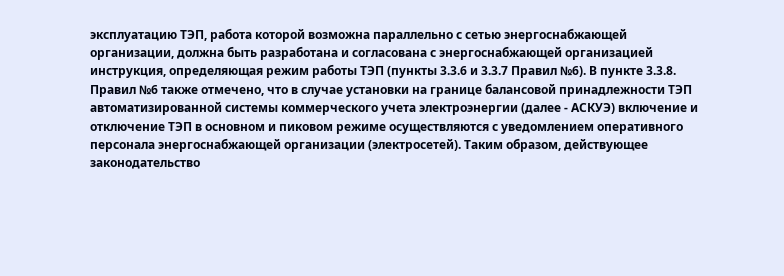эксплуатацию ТЭП, работа которой возможна параллельно с сетью энергоснабжающей организации, должна быть разработана и согласована с энергоснабжающей организацией инструкция, определяющая режим работы ТЭП (пункты 3.3.6 и 3.3.7 Правил №6). В пункте 3.3.8. Правил №6 также отмечено, что в случае установки на границе балансовой принадлежности ТЭП автоматизированной системы коммерческого учета электроэнергии (далее - АСКУЭ) включение и отключение ТЭП в основном и пиковом режиме осуществляются с уведомлением оперативного персонала энергоснабжающей организации (электросетей). Таким образом, действующее законодательство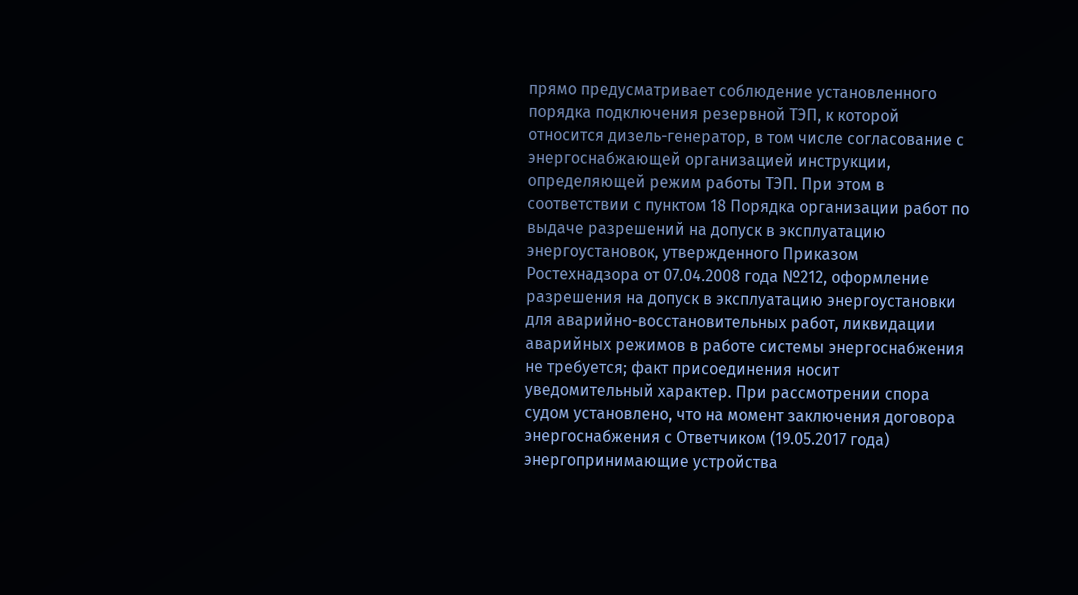прямо предусматривает соблюдение установленного порядка подключения резервной ТЭП, к которой относится дизель-генератор, в том числе согласование с энергоснабжающей организацией инструкции, определяющей режим работы ТЭП. При этом в соответствии с пунктом 18 Порядка организации работ по выдаче разрешений на допуск в эксплуатацию энергоустановок, утвержденного Приказом Ростехнадзора от 07.04.2008 года №212, оформление разрешения на допуск в эксплуатацию энергоустановки для аварийно-восстановительных работ, ликвидации аварийных режимов в работе системы энергоснабжения не требуется; факт присоединения носит уведомительный характер. При рассмотрении спора судом установлено, что на момент заключения договора энергоснабжения с Ответчиком (19.05.2017 года) энергопринимающие устройства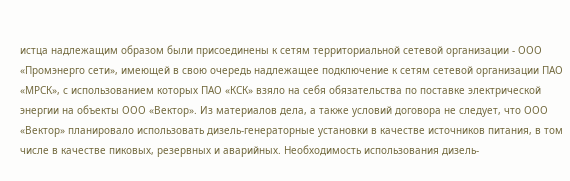истца надлежащим образом были присоединены к сетям территориальной сетевой организации - ООО «Промэнерго сети», имеющей в свою очередь надлежащее подключение к сетям сетевой организации ПАО «МРСК», с использованием которых ПАО «КСК» взяло на себя обязательства по поставке электрической энергии на объекты ООО «Вектор». Из материалов дела, а также условий договора не следует, что ООО «Вектор» планировало использовать дизель-генераторные установки в качестве источников питания, в том числе в качестве пиковых, резервных и аварийных. Необходимость использования дизель-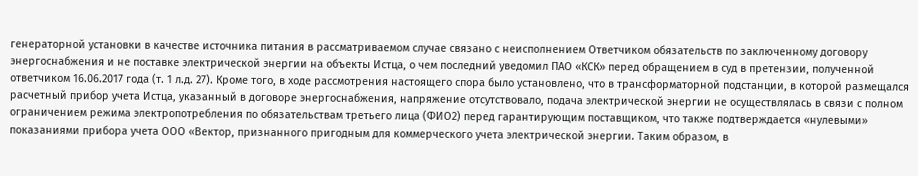генераторной установки в качестве источника питания в рассматриваемом случае связано с неисполнением Ответчиком обязательств по заключенному договору энергоснабжения и не поставке электрической энергии на объекты Истца, о чем последний уведомил ПАО «КСК» перед обращением в суд в претензии, полученной ответчиком 16.06.2017 года (т. 1 л.д. 27). Кроме того, в ходе рассмотрения настоящего спора было установлено, что в трансформаторной подстанции, в которой размещался расчетный прибор учета Истца, указанный в договоре энергоснабжения, напряжение отсутствовало, подача электрической энергии не осуществлялась в связи с полном ограничением режима электропотребления по обязательствам третьего лица (ФИО2) перед гарантирующим поставщиком, что также подтверждается «нулевыми» показаниями прибора учета ООО «Вектор, признанного пригодным для коммерческого учета электрической энергии. Таким образом, в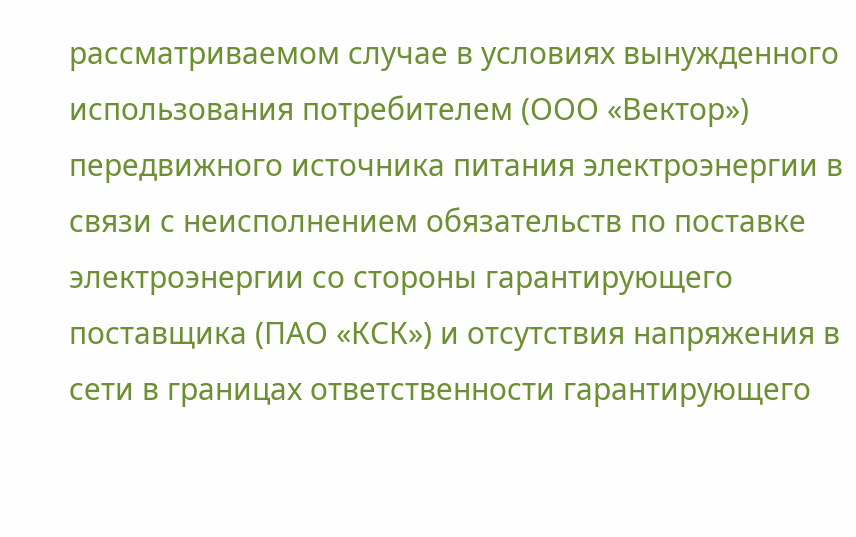рассматриваемом случае в условиях вынужденного использования потребителем (ООО «Вектор») передвижного источника питания электроэнергии в связи с неисполнением обязательств по поставке электроэнергии со стороны гарантирующего поставщика (ПАО «КСК») и отсутствия напряжения в сети в границах ответственности гарантирующего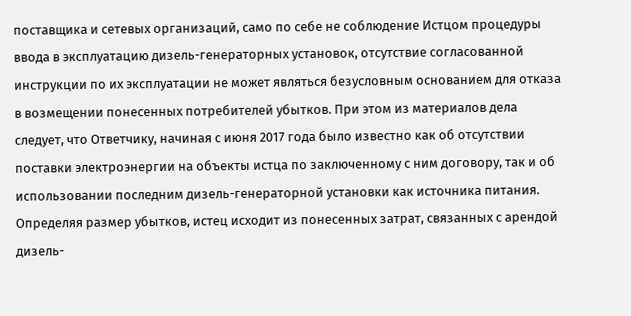поставщика и сетевых организаций, само по себе не соблюдение Истцом процедуры ввода в эксплуатацию дизель-генераторных установок, отсутствие согласованной инструкции по их эксплуатации не может являться безусловным основанием для отказа в возмещении понесенных потребителей убытков. При этом из материалов дела следует, что Ответчику, начиная с июня 2017 года было известно как об отсутствии поставки электроэнергии на объекты истца по заключенному с ним договору, так и об использовании последним дизель-генераторной установки как источника питания. Определяя размер убытков, истец исходит из понесенных затрат, связанных с арендой дизель-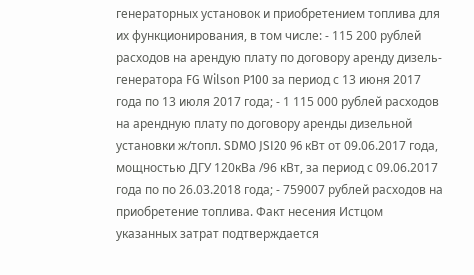генераторных установок и приобретением топлива для их функционирования, в том числе: - 115 200 рублей расходов на арендую плату по договору аренду дизель-генератора FG Wilson P100 за период с 13 июня 2017 года по 13 июля 2017 года; - 1 115 000 рублей расходов на арендную плату по договору аренды дизельной установки ж/топл. SDMO JSI20 96 кВт от 09.06.2017 года, мощностью ДГУ 120кВа /96 кВт, за период с 09.06.2017 года по по 26.03.2018 года; - 759007 рублей расходов на приобретение топлива. Факт несения Истцом указанных затрат подтверждается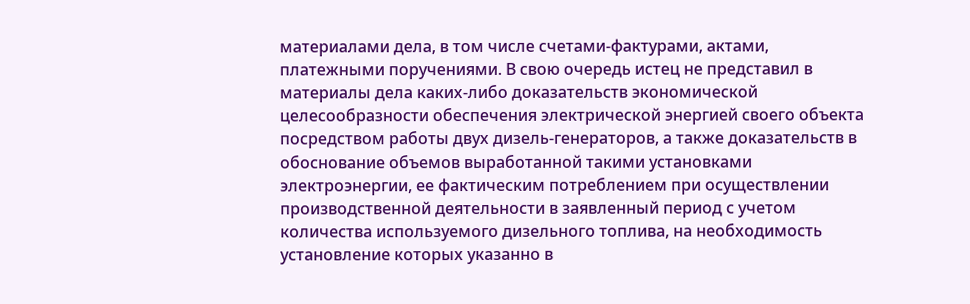материалами дела, в том числе счетами-фактурами, актами, платежными поручениями. В свою очередь истец не представил в материалы дела каких-либо доказательств экономической целесообразности обеспечения электрической энергией своего объекта посредством работы двух дизель-генераторов, а также доказательств в обоснование объемов выработанной такими установками электроэнергии, ее фактическим потреблением при осуществлении производственной деятельности в заявленный период с учетом количества используемого дизельного топлива, на необходимость установление которых указанно в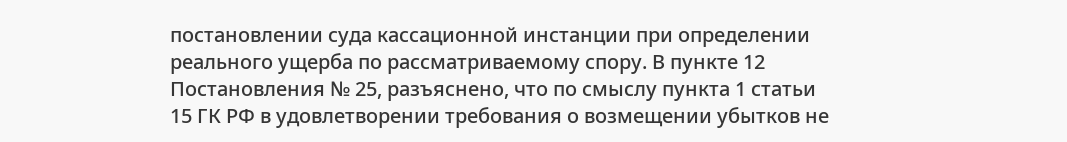постановлении суда кассационной инстанции при определении реального ущерба по рассматриваемому спору. В пункте 12 Постановления № 25, разъяснено, что по смыслу пункта 1 статьи 15 ГК РФ в удовлетворении требования о возмещении убытков не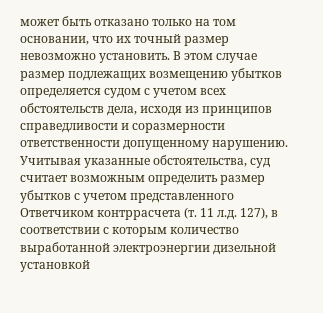может быть отказано только на том основании, что их точный размер невозможно установить. В этом случае размер подлежащих возмещению убытков определяется судом с учетом всех обстоятельств дела, исходя из принципов справедливости и соразмерности ответственности допущенному нарушению. Учитывая указанные обстоятельства, суд считает возможным определить размер убытков с учетом представленного Ответчиком контррасчета (т. 11 л.д. 127), в соответствии с которым количество выработанной электроэнергии дизельной установкой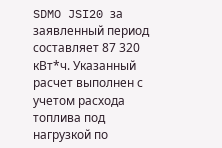SDMO JSI20 за заявленный период составляет 87 320 кВт*ч. Указанный расчет выполнен с учетом расхода топлива под нагрузкой по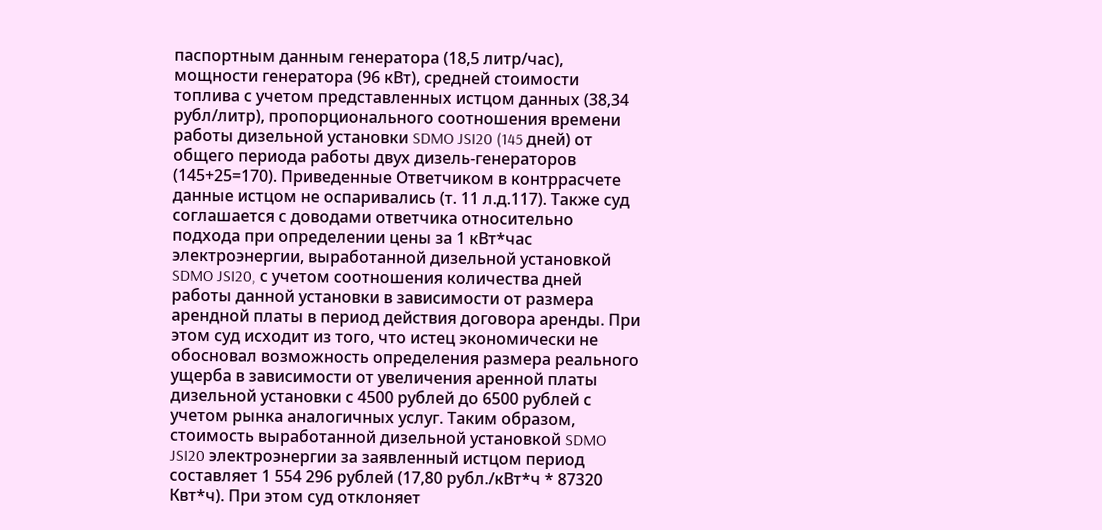паспортным данным генератора (18,5 литр/час), мощности генератора (96 кВт), средней стоимости топлива с учетом представленных истцом данных (38,34 рубл/литр), пропорционального соотношения времени работы дизельной установки SDMO JSI20 (145 дней) от общего периода работы двух дизель-генераторов (145+25=170). Приведенные Ответчиком в контррасчете данные истцом не оспаривались (т. 11 л.д.117). Также суд соглашается с доводами ответчика относительно подхода при определении цены за 1 кВт*час электроэнергии, выработанной дизельной установкой SDMO JSI20, с учетом соотношения количества дней работы данной установки в зависимости от размера арендной платы в период действия договора аренды. При этом суд исходит из того, что истец экономически не обосновал возможность определения размера реального ущерба в зависимости от увеличения аренной платы дизельной установки с 4500 рублей до 6500 рублей с учетом рынка аналогичных услуг. Таким образом, стоимость выработанной дизельной установкой SDMO JSI20 электроэнергии за заявленный истцом период составляет 1 554 296 рублей (17,80 рубл./кВт*ч * 87320 Квт*ч). При этом суд отклоняет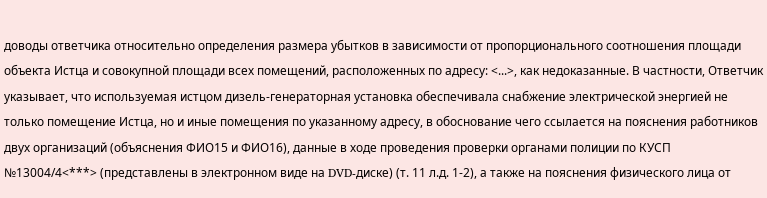доводы ответчика относительно определения размера убытков в зависимости от пропорционального соотношения площади объекта Истца и совокупной площади всех помещений, расположенных по адресу: <...>, как недоказанные. В частности, Ответчик указывает, что используемая истцом дизель-генераторная установка обеспечивала снабжение электрической энергией не только помещение Истца, но и иные помещения по указанному адресу, в обоснование чего ссылается на пояснения работников двух организаций (объяснения ФИО15 и ФИО16), данные в ходе проведения проверки органами полиции по КУСП №13004/4<***> (представлены в электронном виде на DVD-диске) (т. 11 л.д. 1-2), а также на пояснения физического лица от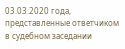03.03.2020 года, представленные ответчиком в судебном заседании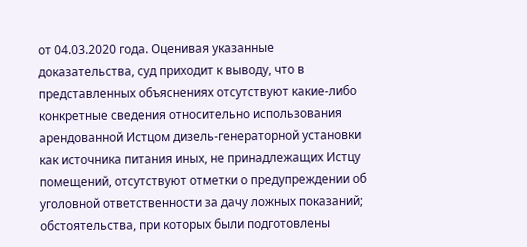от 04.03.2020 года. Оценивая указанные доказательства, суд приходит к выводу, что в представленных объяснениях отсутствуют какие-либо конкретные сведения относительно использования арендованной Истцом дизель-генераторной установки как источника питания иных, не принадлежащих Истцу помещений, отсутствуют отметки о предупреждении об уголовной ответственности за дачу ложных показаний; обстоятельства, при которых были подготовлены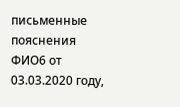письменные пояснения ФИО6 от 03.03.2020 году,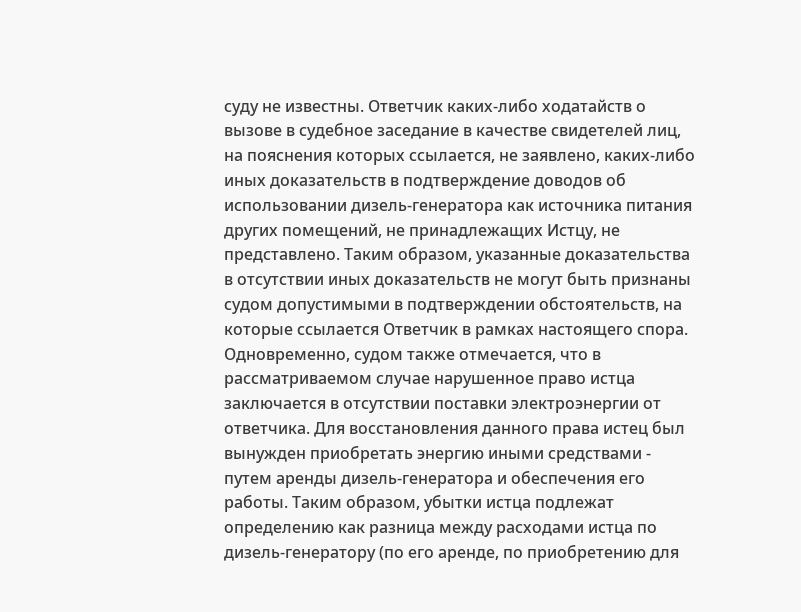суду не известны. Ответчик каких-либо ходатайств о вызове в судебное заседание в качестве свидетелей лиц, на пояснения которых ссылается, не заявлено, каких-либо иных доказательств в подтверждение доводов об использовании дизель-генератора как источника питания других помещений, не принадлежащих Истцу, не представлено. Таким образом, указанные доказательства в отсутствии иных доказательств не могут быть признаны судом допустимыми в подтверждении обстоятельств, на которые ссылается Ответчик в рамках настоящего спора. Одновременно, судом также отмечается, что в рассматриваемом случае нарушенное право истца заключается в отсутствии поставки электроэнергии от ответчика. Для восстановления данного права истец был вынужден приобретать энергию иными средствами - путем аренды дизель-генератора и обеспечения его работы. Таким образом, убытки истца подлежат определению как разница между расходами истца по дизель-генератору (по его аренде, по приобретению для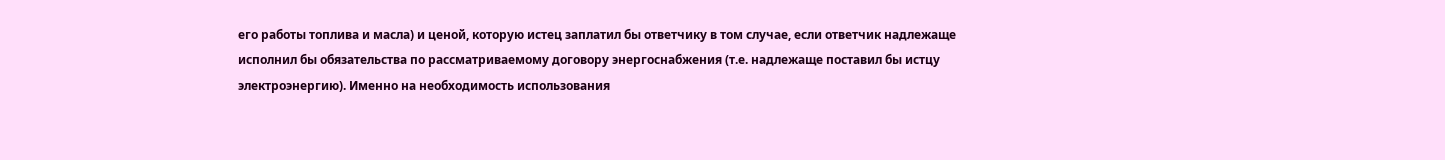его работы топлива и масла) и ценой, которую истец заплатил бы ответчику в том случае, если ответчик надлежаще исполнил бы обязательства по рассматриваемому договору энергоснабжения (т.е. надлежаще поставил бы истцу электроэнергию). Именно на необходимость использования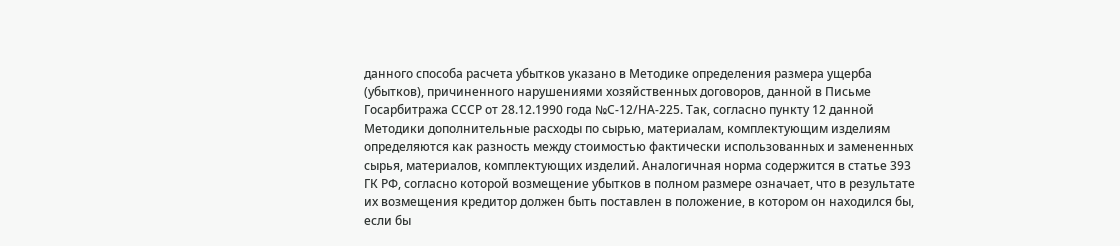данного способа расчета убытков указано в Методике определения размера ущерба (убытков), причиненного нарушениями хозяйственных договоров, данной в Письме Госарбитража СССР от 28.12.1990 года №С-12/НА-225. Так, согласно пункту 12 данной Методики дополнительные расходы по сырью, материалам, комплектующим изделиям определяются как разность между стоимостью фактически использованных и замененных сырья, материалов, комплектующих изделий. Аналогичная норма содержится в статье 393 ГК РФ, согласно которой возмещение убытков в полном размере означает, что в результате их возмещения кредитор должен быть поставлен в положение, в котором он находился бы, если бы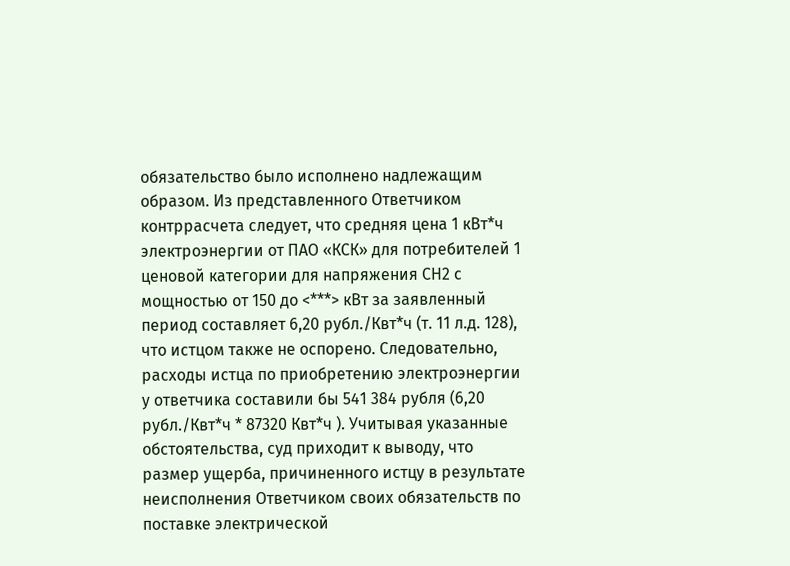обязательство было исполнено надлежащим образом. Из представленного Ответчиком контррасчета следует, что средняя цена 1 кВт*ч электроэнергии от ПАО «КСК» для потребителей 1 ценовой категории для напряжения СН2 с мощностью от 150 до <***> кВт за заявленный период составляет 6,20 рубл./Квт*ч (т. 11 л.д. 128), что истцом также не оспорено. Следовательно, расходы истца по приобретению электроэнергии у ответчика составили бы 541 384 рубля (6,20 рубл./Квт*ч * 87320 Квт*ч ). Учитывая указанные обстоятельства, суд приходит к выводу, что размер ущерба, причиненного истцу в результате неисполнения Ответчиком своих обязательств по поставке электрической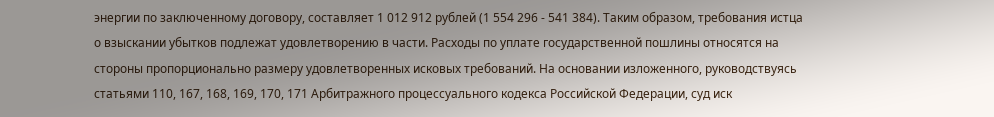энергии по заключенному договору, составляет 1 012 912 рублей (1 554 296 - 541 384). Таким образом, требования истца о взыскании убытков подлежат удовлетворению в части. Расходы по уплате государственной пошлины относятся на стороны пропорционально размеру удовлетворенных исковых требований. На основании изложенного, руководствуясь статьями 110, 167, 168, 169, 170, 171 Арбитражного процессуального кодекса Российской Федерации, суд иск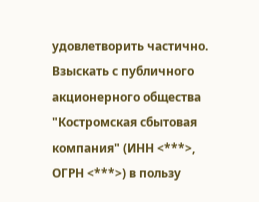удовлетворить частично. Взыскать с публичного акционерного общества "Костромская сбытовая компания" (ИНН <***>, ОГРН <***>) в пользу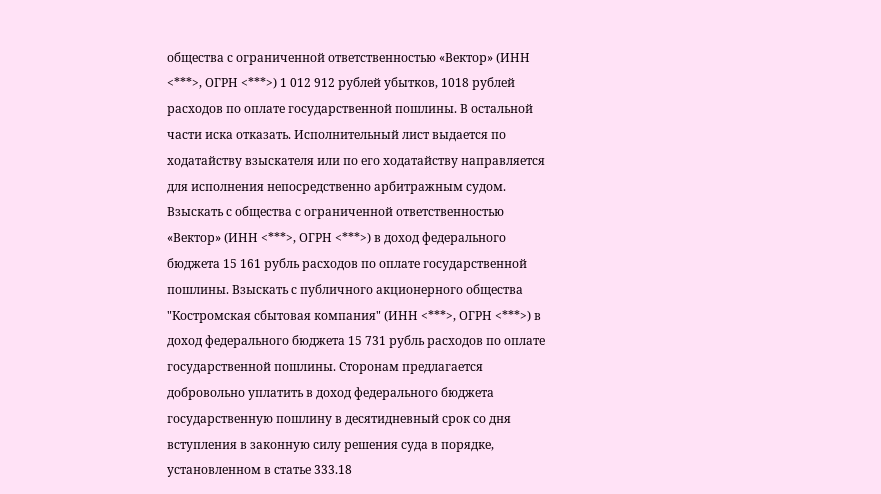общества с ограниченной ответственностью «Вектор» (ИНН <***>, ОГРН <***>) 1 012 912 рублей убытков, 1018 рублей расходов по оплате государственной пошлины. В остальной части иска отказать. Исполнительный лист выдается по ходатайству взыскателя или по его ходатайству направляется для исполнения непосредственно арбитражным судом. Взыскать с общества с ограниченной ответственностью «Вектор» (ИНН <***>, ОГРН <***>) в доход федерального бюджета 15 161 рубль расходов по оплате государственной пошлины. Взыскать с публичного акционерного общества "Костромская сбытовая компания" (ИНН <***>, ОГРН <***>) в доход федерального бюджета 15 731 рубль расходов по оплате государственной пошлины. Сторонам предлагается добровольно уплатить в доход федерального бюджета государственную пошлину в десятидневный срок со дня вступления в законную силу решения суда в порядке, установленном в статье 333.18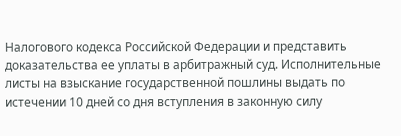Налогового кодекса Российской Федерации и представить доказательства ее уплаты в арбитражный суд. Исполнительные листы на взыскание государственной пошлины выдать по истечении 10 дней со дня вступления в законную силу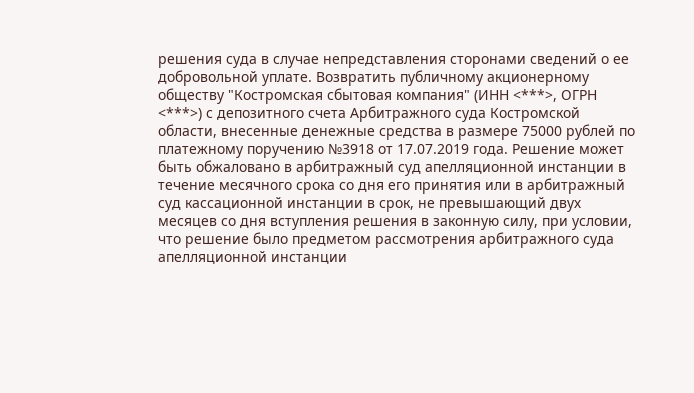решения суда в случае непредставления сторонами сведений о ее добровольной уплате. Возвратить публичному акционерному обществу "Костромская сбытовая компания" (ИНН <***>, ОГРН <***>) с депозитного счета Арбитражного суда Костромской области, внесенные денежные средства в размере 75000 рублей по платежному поручению №3918 от 17.07.2019 года. Решение может быть обжаловано в арбитражный суд апелляционной инстанции в течение месячного срока со дня его принятия или в арбитражный суд кассационной инстанции в срок, не превышающий двух месяцев со дня вступления решения в законную силу, при условии, что решение было предметом рассмотрения арбитражного суда апелляционной инстанции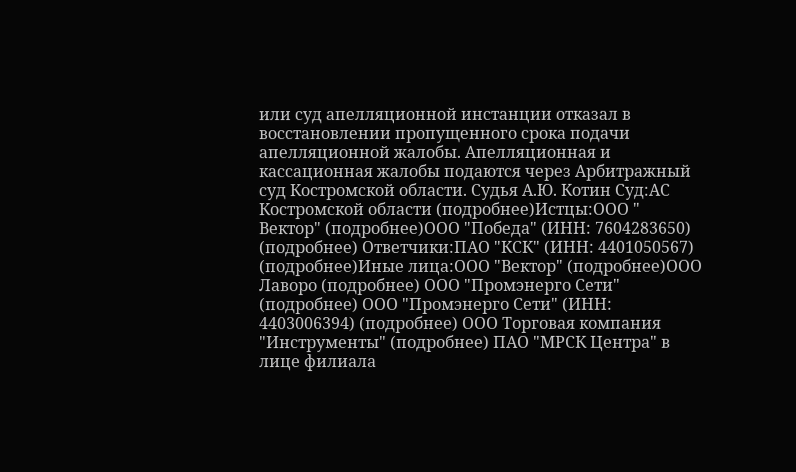или суд апелляционной инстанции отказал в восстановлении пропущенного срока подачи апелляционной жалобы. Апелляционная и кассационная жалобы подаются через Арбитражный суд Костромской области. Судья А.Ю. Котин Суд:АС Костромской области (подробнее)Истцы:ООО " Вектор" (подробнее)ООО "Победа" (ИНН: 7604283650) (подробнее) Ответчики:ПАО "КСК" (ИНН: 4401050567) (подробнее)Иные лица:ООО "Вектор" (подробнее)ООО Лаворо (подробнее) ООО "Промэнерго Сети" (подробнее) ООО "Промэнерго Сети" (ИНН: 4403006394) (подробнее) ООО Торговая компания "Инструменты" (подробнее) ПАО "МРСК Центра" в лице филиала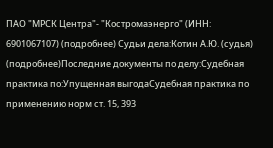ПАО "МРСК Центра"- "Костромаэнерго" (ИНН: 6901067107) (подробнее) Судьи дела:Котин А.Ю. (судья) (подробнее)Последние документы по делу:Судебная практика по:Упущенная выгодаСудебная практика по применению норм ст. 15, 393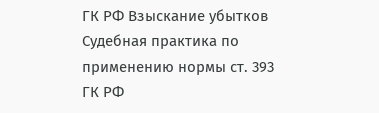ГК РФ Взыскание убытков Судебная практика по применению нормы ст. 393 ГК РФ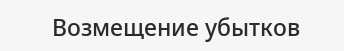Возмещение убытков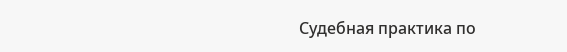Судебная практика по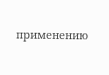применению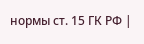нормы ст. 15 ГК РФ |